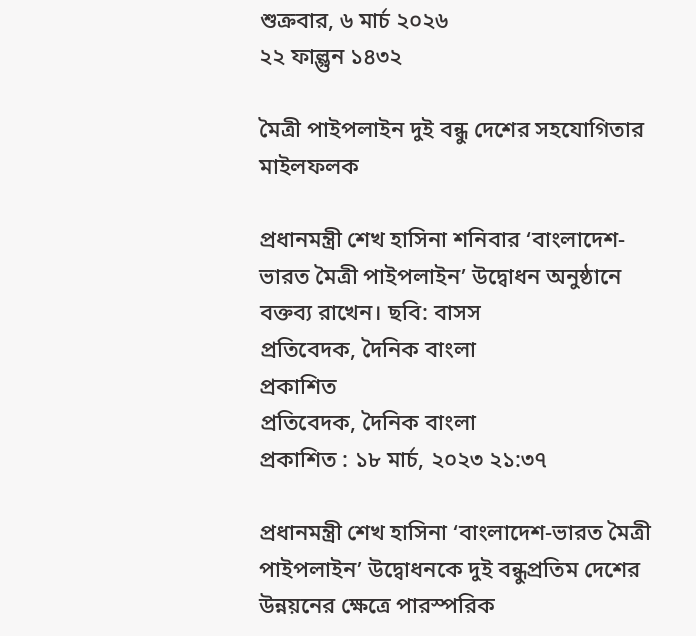শুক্রবার, ৬ মার্চ ২০২৬
২২ ফাল্গুন ১৪৩২

মৈত্রী পাইপলাইন দুই বন্ধু দেশের সহযোগিতার মাইলফলক

প্রধানমন্ত্রী শেখ হাসিনা শনিবার ‘বাংলাদেশ-ভারত মৈত্রী পাইপলাইন’ উদ্বোধন অনুষ্ঠানে বক্তব্য রাখেন। ছবি: বাসস
প্রতিবেদক, দৈনিক বাংলা
প্রকাশিত
প্রতিবেদক, দৈনিক বাংলা
প্রকাশিত : ১৮ মার্চ, ২০২৩ ২১:৩৭

প্রধানমন্ত্রী শেখ হাসিনা ‘বাংলাদেশ-ভারত মৈত্রী পাইপলাইন’ উদ্বোধনকে দুই বন্ধুপ্রতিম দেশের উন্নয়নের ক্ষেত্রে পারস্পরিক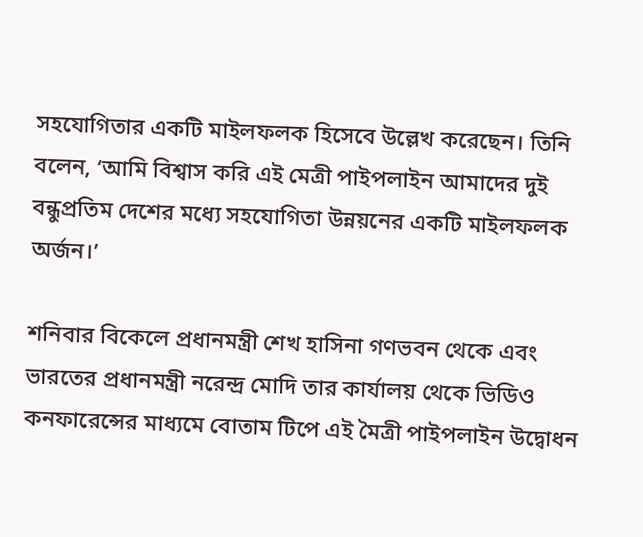সহযোগিতার একটি মাইলফলক হিসেবে উল্লেখ করেছেন। তিনি বলেন, ‘আমি বিশ্বাস করি এই মেত্রী পাইপলাইন আমাদের দুই বন্ধুপ্রতিম দেশের মধ্যে সহযোগিতা উন্নয়নের একটি মাইলফলক অর্জন।’

শনিবার বিকেলে প্রধানমন্ত্রী শেখ হাসিনা গণভবন থেকে এবং ভারতের প্রধানমন্ত্রী নরেন্দ্র মোদি তার কার্যালয় থেকে ভিডিও কনফারেন্সের মাধ্যমে বোতাম টিপে এই মৈত্রী পাইপলাইন উদ্বোধন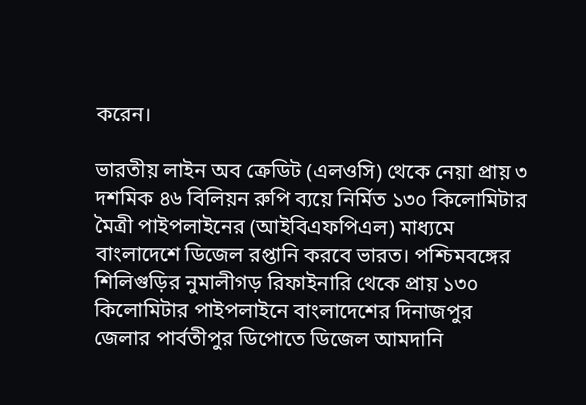করেন।

ভারতীয় লাইন অব ক্রেডিট (এলওসি) থেকে নেয়া প্রায় ৩ দশমিক ৪৬ বিলিয়ন রুপি ব্যয়ে নির্মিত ১৩০ কিলোমিটার মৈত্রী পাইপলাইনের (আইবিএফপিএল) মাধ্যমে বাংলাদেশে ডিজেল রপ্তানি করবে ভারত। পশ্চিমবঙ্গের শিলিগুড়ির নুমালীগড় রিফাইনারি থেকে প্রায় ১৩০ কিলোমিটার পাইপলাইনে বাংলাদেশের দিনাজপুর জেলার পার্বতীপুর ডিপোতে ডিজেল আমদানি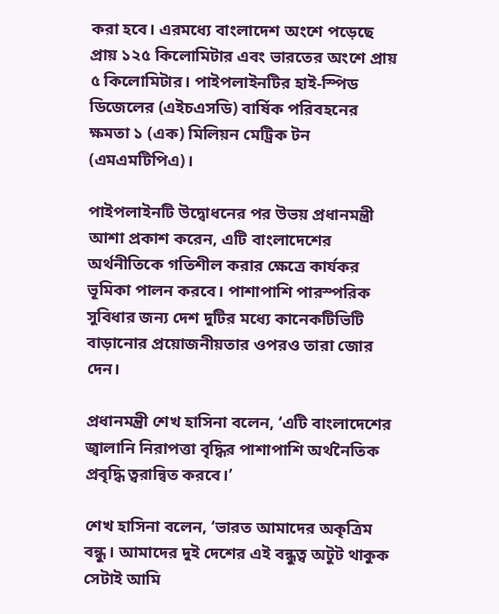করা হবে। এরমধ্যে বাংলাদেশ অংশে পড়েছে প্রায় ১২৫ কিলোমিটার এবং ভারতের অংশে প্রায় ৫ কিলোমিটার। পাইপলাইনটির হাই-স্পিড ডিজেলের (এইচএসডি) বার্ষিক পরিবহনের ক্ষমতা ১ (এক) মিলিয়ন মেট্রিক টন (এমএমটিপিএ)।

পাইপলাইনটি উদ্বোধনের পর উভয় প্রধানমন্ত্রী আশা প্রকাশ করেন, এটি বাংলাদেশের অর্থনীতিকে গতিশীল করার ক্ষেত্রে কার্যকর ভূমিকা পালন করবে। পাশাপাশি পারস্পরিক সুবিধার জন্য দেশ দুটির মধ্যে কানেকটিভিটি বাড়ানোর প্রয়োজনীয়তার ওপরও তারা জোর দেন।

প্রধানমন্ত্রী শেখ হাসিনা বলেন, ‘এটি বাংলাদেশের জ্বালানি নিরাপত্তা বৃদ্ধির পাশাপাশি অর্থনৈতিক প্রবৃদ্ধি ত্বরান্বিত করবে।’

শেখ হাসিনা বলেন, ‘ভারত আমাদের অকৃত্রিম বন্ধু। আমাদের দুই দেশের এই বন্ধুত্ব অটুট থাকুক সেটাই আমি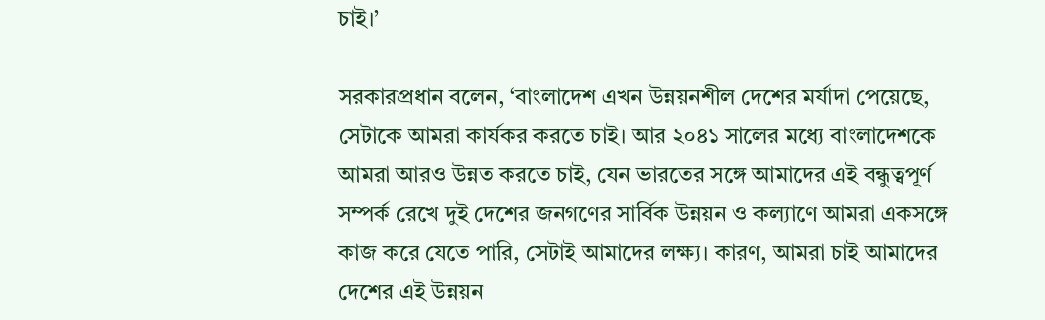চাই।’

সরকারপ্রধান বলেন, ‘বাংলাদেশ এখন উন্নয়নশীল দেশের মর্যাদা পেয়েছে, সেটাকে আমরা কার্যকর করতে চাই। আর ২০৪১ সালের মধ্যে বাংলাদেশকে আমরা আরও উন্নত করতে চাই, যেন ভারতের সঙ্গে আমাদের এই বন্ধুত্বপূর্ণ সম্পর্ক রেখে দুই দেশের জনগণের সার্বিক উন্নয়ন ও কল্যাণে আমরা একসঙ্গে কাজ করে যেতে পারি, সেটাই আমাদের লক্ষ্য। কারণ, আমরা চাই আমাদের দেশের এই উন্নয়ন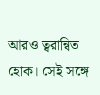আরও ত্বরান্বিত হোক। সেই সঙ্গে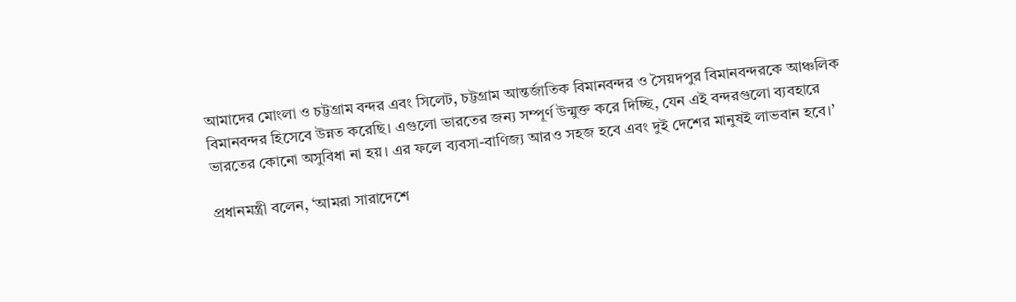আমাদের মোংলা ও চট্টগ্রাম বন্দর এবং সিলেট, চট্টগ্রাম আন্তর্জাতিক বিমানবন্দর ও সৈয়দপুর বিমানবন্দরকে আঞ্চলিক বিমানবন্দর হিসেবে উন্নত করেছি। এগুলো ভারতের জন্য সম্পূর্ণ উন্মুক্ত করে দিচ্ছি, যেন এই বন্দরগুলো ব্যবহারে ভারতের কোনো অসুবিধা না হয়। এর ফলে ব্যবসা-বাণিজ্য আরও সহজ হবে এবং দুই দেশের মানুষই লাভবান হবে।’

প্রধানমন্ত্রী বলেন, ‘আমরা সারাদেশে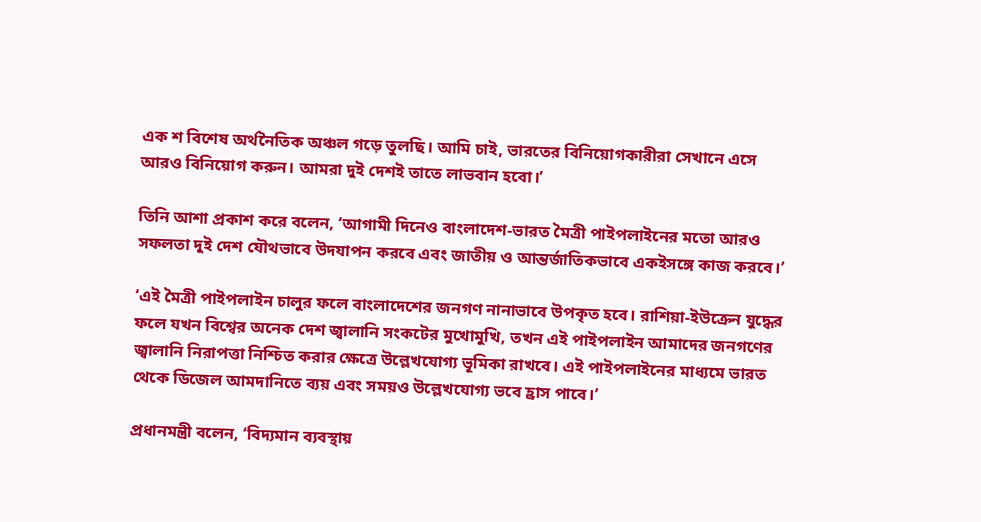এক শ বিশেষ অর্থনৈতিক অঞ্চল গড়ে তুলছি। আমি চাই, ভারতের বিনিয়োগকারীরা সেখানে এসে আরও বিনিয়োগ করুন। আমরা দুই দেশই তাতে লাভবান হবো।’

তিনি আশা প্রকাশ করে বলেন, ‘আগামী দিনেও বাংলাদেশ-ভারত মৈত্রী পাইপলাইনের মতো আরও সফলতা দুই দেশ যৌথভাবে উদযাপন করবে এবং জাতীয় ও আন্তর্জাতিকভাবে একইসঙ্গে কাজ করবে।’

‘এই মৈত্রী পাইপলাইন চালুর ফলে বাংলাদেশের জনগণ নানাভাবে উপকৃত হবে। রাশিয়া-ইউক্রেন যুদ্ধের ফলে যখন বিশ্বের অনেক দেশ জ্বালানি সংকটের মুখোমুখি, তখন এই পাইপলাইন আমাদের জনগণের জ্বালানি নিরাপত্তা নিশ্চিত করার ক্ষেত্রে উল্লেখযোগ্য ভূমিকা রাখবে। এই পাইপলাইনের মাধ্যমে ভারত থেকে ডিজেল আমদানিতে ব্যয় এবং সময়ও উল্লেখযোগ্য ভবে হ্রাস পাবে।’

প্রধানমন্ত্রী বলেন, ‘বিদ্যমান ব্যবস্থায়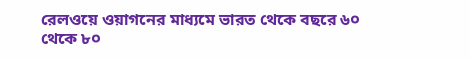রেলওয়ে ওয়াগনের মাধ্যমে ভারত থেকে বছরে ৬০ থেকে ৮০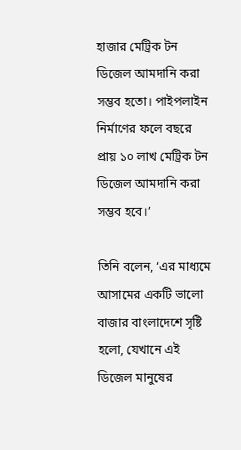হাজার মেট্রিক টন ডিজেল আমদানি করা সম্ভব হতো। পাইপলাইন নির্মাণের ফলে বছরে প্রায় ১০ লাখ মেট্রিক টন ডিজেল আমদানি করা সম্ভব হবে।’

তিনি বলেন, ‘এর মাধ্যমে আসামের একটি ভালো বাজার বাংলাদেশে সৃষ্টি হলো, যেখানে এই ডিজেল মানুষের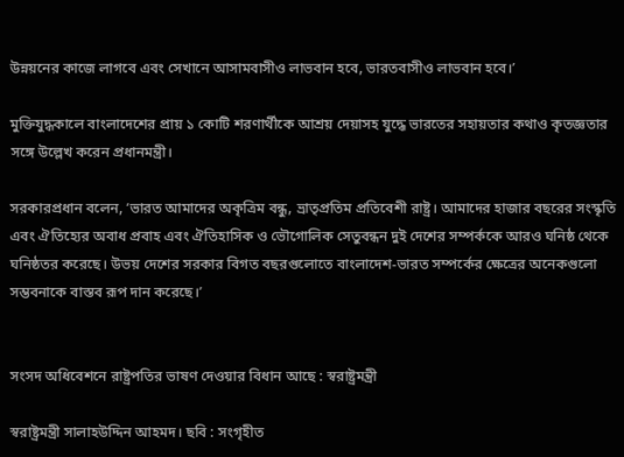উন্নয়নের কাজে লাগবে এবং সেখানে আসামবাসীও লাভবান হবে, ভারতবাসীও লাভবান হবে।’

মুক্তিযুদ্ধকালে বাংলাদেশের প্রায় ১ কোটি শরণার্থীকে আশ্রয় দেয়াসহ যুদ্ধে ভারতের সহায়তার কথাও কৃতজ্ঞতার সঙ্গে উল্লেখ করেন প্রধানমন্ত্রী।

সরকারপ্রধান বলেন, ‘ভারত আমাদের অকৃত্রিম বন্ধু, ভ্রাতৃপ্রতিম প্রতিবেশী রাষ্ট্র। আমাদের হাজার বছরের সংস্কৃতি এবং ঐতিহ্যের অবাধ প্রবাহ এবং ঐতিহাসিক ও ভৌগোলিক সেতুবন্ধন দুই দেশের সম্পর্ককে আরও ঘনিষ্ঠ থেকে ঘনিষ্ঠতর করেছে। উভয় দেশের সরকার বিগত বছরগুলোতে বাংলাদেশ-ভারত সম্পর্কের ক্ষেত্রের অনেকগুলো সম্ভবনাকে বাস্তব রূপ দান করেছে।’


সংসদ অধিবেশনে রাষ্ট্রপতির ভাষণ দেওয়ার বিধান আছে : স্বরাষ্ট্রমন্ত্রী

স্বরাষ্ট্রমন্ত্রী সালাহউদ্দিন আহমদ। ছবি : সংগৃহীত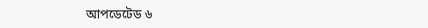আপডেটেড ৬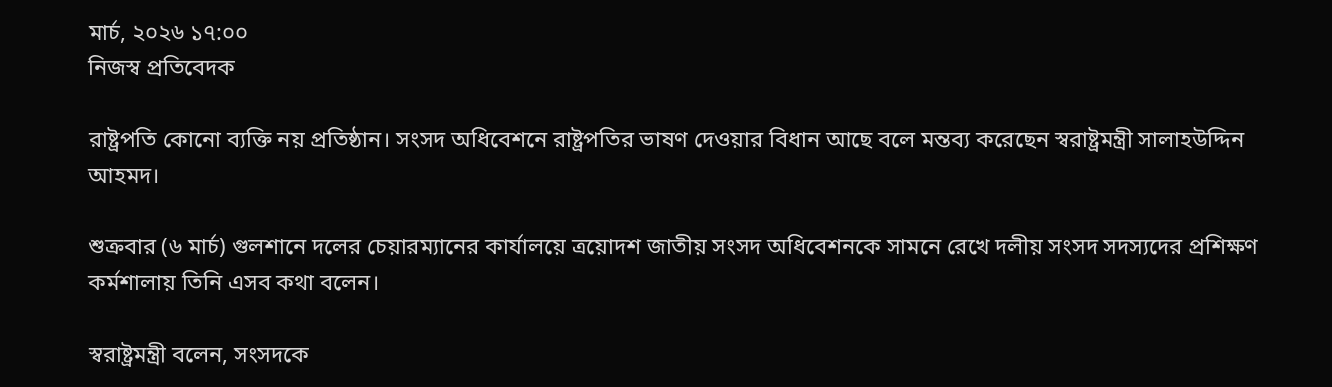মার্চ, ২০২৬ ১৭:০০
নিজস্ব প্রতিবেদক

রাষ্ট্রপতি কোনো ব্যক্তি নয় প্রতিষ্ঠান। সংসদ অধিবেশনে রাষ্ট্রপতির ভাষণ দেওয়ার বিধান আছে বলে মন্তব্য করেছেন স্বরাষ্ট্রমন্ত্রী সালাহউদ্দিন আহমদ।

শুক্রবার (৬ মার্চ) গুলশানে দলের চেয়ারম্যানের কার্যালয়ে ত্রয়োদশ জাতীয় সংসদ অধিবেশনকে সামনে রেখে দলীয় সংসদ সদস্যদের প্রশিক্ষণ কর্মশালায় তিনি এসব কথা বলেন।

স্বরাষ্ট্রমন্ত্রী বলেন, সংসদকে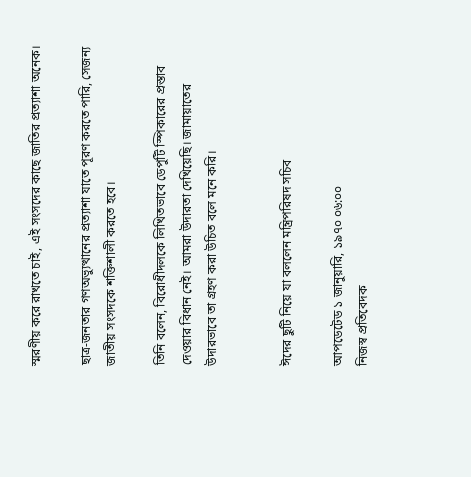স্মরণীয় করে রাখতে চাই, এই সংসদের কাছে জাতির প্রত্যাশা অনেক।

ছাত্র-জনতার গণঅভ্যুত্থানের প্রত্যাশা যাতে পূরণ করতে পারি, সেজন্য জাতীয় সংসদকে শক্তিশালী করতে হবে।

তিনি বলেন, বিরোধীদলকে লিখিতভাবে ডেপুটি স্পিকারের প্রস্তাব দেওয়ার বিধান নেই। আমরা উদারতা দেখিয়েছি। জামায়াতের উদারভাবে তা গ্রহণ করা উচিত বলে মনে করি।


ঈদের ছুটি নিয়ে যা বললেন মন্ত্রিপরিষদ সচিব

আপডেটেড ১ জানুয়ারি, ১৯৭০ ০৬:০০
নিজস্ব প্রতিবেদক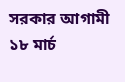সরকার আগামী ১৮ মার্চ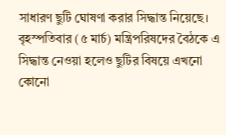সাধারণ ছুটি ঘোষণা করার সিদ্ধান্ত নিয়েছে। বৃহস্পতিবার (৫ মার্চ) মন্ত্রিপরিষদের বৈঠকে এ সিদ্ধান্ত নেওয়া হলেও ছুটির বিষয়ে এখনো কোনো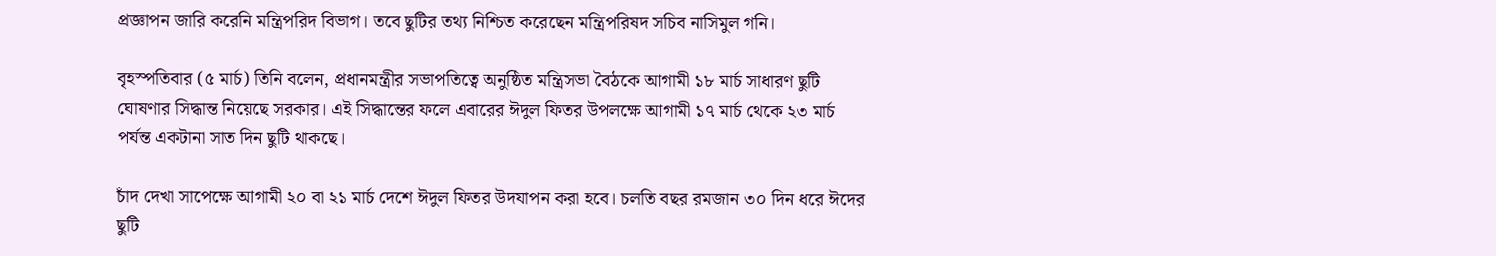প্রজ্ঞাপন জারি করেনি মন্ত্রিপরিদ বিভাগ। তবে ছুটির তথ্য নিশ্চিত করেছেন মন্ত্রিপরিষদ সচিব নাসিমুল গনি।

বৃহস্পতিবার (৫ মার্চ) তিনি বলেন, প্রধানমন্ত্রীর সভাপতিত্বে অনুষ্ঠিত মন্ত্রিসভা বৈঠকে আগামী ১৮ মার্চ সাধারণ ছুটি ঘোষণার সিদ্ধান্ত নিয়েছে সরকার। এই সিদ্ধান্তের ফলে এবারের ঈদুল ফিতর উপলক্ষে আগামী ১৭ মার্চ থেকে ২৩ মার্চ পর্যন্ত একটানা সাত দিন ছুটি থাকছে।

চাঁদ দেখা সাপেক্ষে আগামী ২০ বা ২১ মার্চ দেশে ঈদুল ফিতর উদযাপন করা হবে। চলতি বছর রমজান ৩০ দিন ধরে ঈদের ছুটি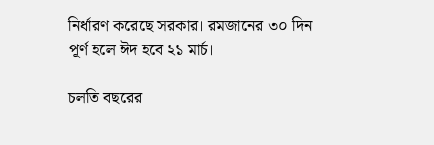নির্ধারণ করেছে সরকার। রমজানের ৩০ দিন পূর্ণ হলে ঈদ হবে ২১ মার্চ।

চলতি বছরের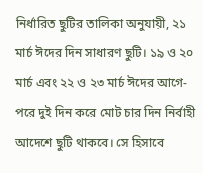নির্ধারিত ছুটির তালিকা অনুযায়ী, ২১ মার্চ ঈদের দিন সাধারণ ছুটি। ১৯ ও ২০ মার্চ এবং ২২ ও ২৩ মার্চ ঈদের আগে-পরে দুই দিন করে মোট চার দিন নির্বাহী আদেশে ছুটি থাকবে। সে হিসাবে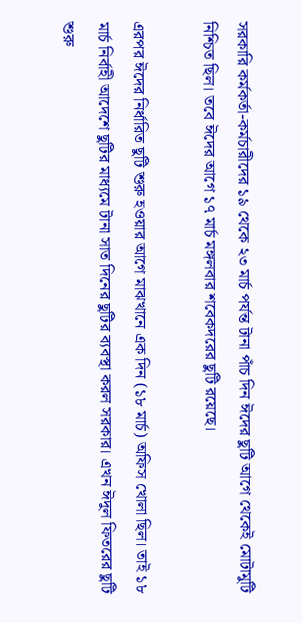সরকারি কর্মকর্তা-কর্মচারীদের ১৯ থেকে ২৩ মার্চ পর্যন্ত টানা পাঁচ দিন ঈদের ছুটি আগে থেকেই মোটামুটি নিশ্চিত ছিল। তবে ঈদের আগে ১৭ মার্চ মঙ্গলবার শবেকদরের ছুটি রয়েছে।

এরপর ঈদের নির্ধারিত ছুটি শুরু হওয়ার আগে মাঝখানে এক দিন (১৮ মার্চ) অফিস খোলা ছিল। তাই ১৮ মার্চ নির্বাহী আদেশে ছুটির মাধ্যমে টানা সাত দিনের ছুটির ব্যবস্থা করল সরকার। এখন ঈদুল ফিতরের ছুটি শুরু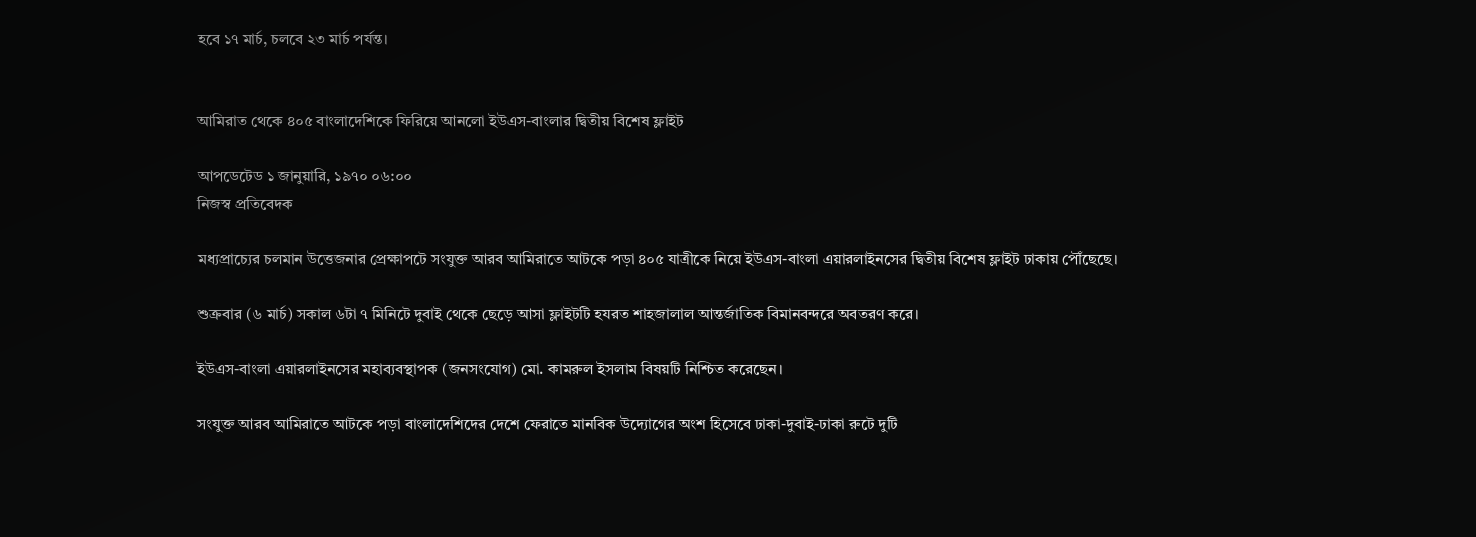হবে ১৭ মার্চ, চলবে ২৩ মার্চ পর্যন্ত।


আমিরাত থেকে ৪০৫ বাংলাদেশিকে ফিরিয়ে আনলো ইউএস-বাংলার দ্বিতীয় বিশেষ ফ্লাইট

আপডেটেড ১ জানুয়ারি, ১৯৭০ ০৬:০০
নিজস্ব প্রতিবেদক

মধ্যপ্রাচ্যের চলমান উত্তেজনার প্রেক্ষাপটে সংযুক্ত আরব আমিরাতে আটকে পড়া ৪০৫ যাত্রীকে নিয়ে ইউএস-বাংলা এয়ারলাইনসের দ্বিতীয় বিশেষ ফ্লাইট ঢাকায় পৌঁছেছে।

শুক্রবার (৬ মার্চ) সকাল ৬টা ৭ মিনিটে দুবাই থেকে ছেড়ে আসা ফ্লাইটটি হযরত শাহজালাল আন্তর্জাতিক বিমানবন্দরে অবতরণ করে।

ইউএস-বাংলা এয়ারলাইনসের মহাব্যবস্থাপক (জনসংযোগ) মো. কামরুল ইসলাম বিষয়টি নিশ্চিত করেছেন।

সংযুক্ত আরব আমিরাতে আটকে পড়া বাংলাদেশিদের দেশে ফেরাতে মানবিক উদ্যোগের অংশ হিসেবে ঢাকা-দুবাই-ঢাকা রুটে দুটি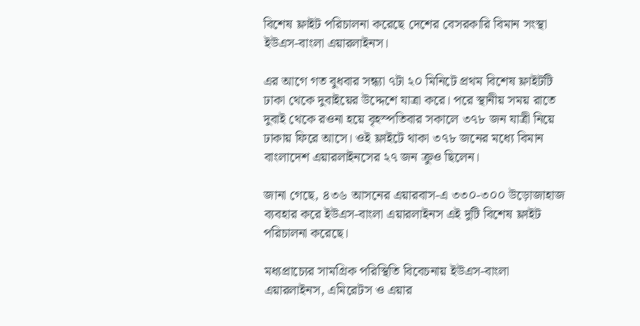বিশেষ ফ্লাইট পরিচালনা করেছে দেশের বেসরকারি বিমান সংস্থা ইউএস-বাংলা এয়ারলাইনস।

এর আগে গত বুধবার সন্ধ্যা ৭টা ২০ মিনিটে প্রথম বিশেষ ফ্লাইটটি ঢাকা থেকে দুবাইয়ের উদ্দেশে যাত্রা করে। পরে স্থানীয় সময় রাতে দুবাই থেকে রওনা হয়ে বৃহস্পতিবার সকালে ৩৭৮ জন যাত্রী নিয়ে ঢাকায় ফিরে আসে। ওই ফ্লাইটে থাকা ৩৭৮ জনের মধ্যে বিমান বাংলাদেশ এয়ারলাইনসের ২৭ জন ক্রুও ছিলেন।

জানা গেছে, ৪৩৬ আসনের এয়ারবাস-এ ৩৩০-৩০০ উড়োজাহাজ ব্যবহার করে ইউএস-বাংলা এয়ারলাইনস এই দুটি বিশেষ ফ্লাইট পরিচালনা করেছে।

মধ্যপ্রাচ্যের সামগ্রিক পরিস্থিতি বিবেচনায় ইউএস-বাংলা এয়ারলাইনস, এমিরেটস ও এয়ার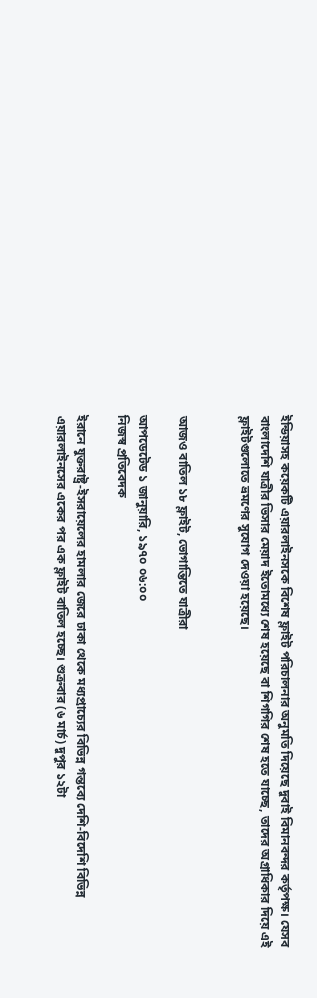ইন্ডিয়াসহ কয়েকটি এয়ারলাইনসকে বিশেষ ফ্লাইট পরিচালনার অনুমতি দিয়েছে দুবাই বিমানবন্দর কর্তৃপক্ষ। যেসব বাংলাদেশি যাত্রীর ভিসার মেয়াদ ইতোমধ্যে শেষ হয়েছে বা শিগগির শেষ হতে যাচ্ছে, তাদের অগ্রাধিকার দিয়ে এই ফ্লাইটগুলোতে ভ্রমণের সুযোগ দেওয়া হয়েছে।


আজও বাতিল ১৮ ফ্লাইট, ভোগান্তিতে যাত্রীরা

আপডেটেড ১ জানুয়ারি, ১৯৭০ ০৬:০০
নিজস্ব প্রতিবেদক

ইরানে যুক্তরাষ্ট্র-ইসরায়েলের হামলার জেরে ঢাকা থেকে মধ্যপ্রাচ্যের বিভিন্ন গন্তব্যে দেশি-বিদেশি বিভিন্ন এয়ারলাইনসের একের পর এক ফ্লাইট বাতিল হচ্ছে। শুক্রবার (৬ মার্চ) দুপুর ১২টা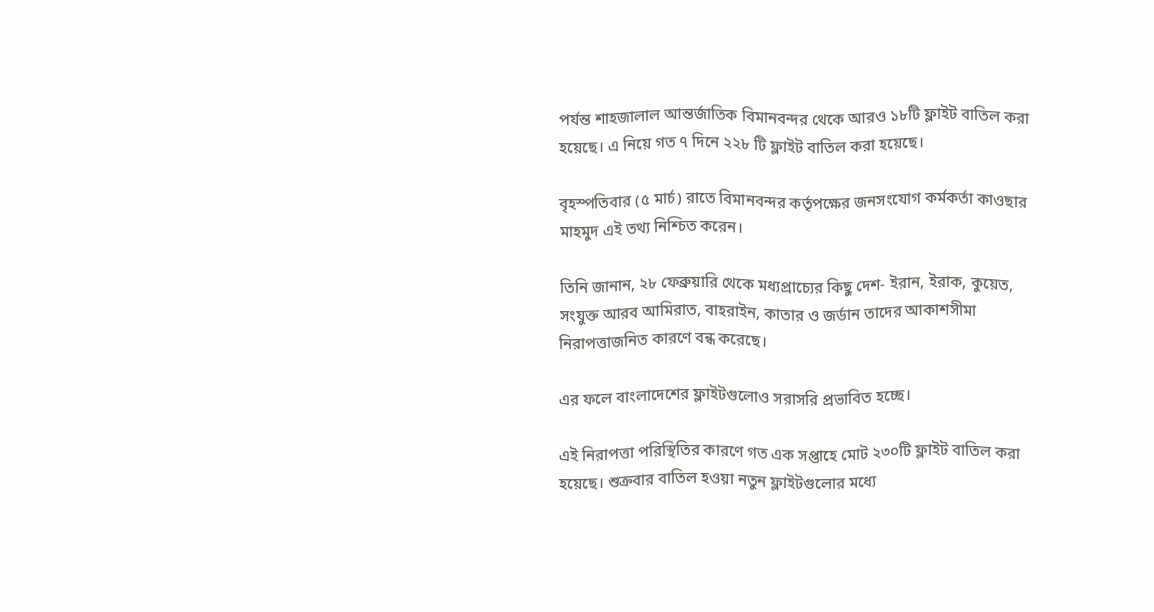পর্যন্ত শাহজালাল আন্তর্জাতিক বিমানবন্দর থেকে আরও ১৮টি ফ্লাইট বাতিল করা হয়েছে। এ নিয়ে গত ৭ দিনে ২২৮ টি ফ্লাইট বাতিল করা হয়েছে।

বৃহস্পতিবার (৫ মার্চ) রাতে বিমানবন্দর কর্তৃপক্ষের জনসংযোগ কর্মকর্তা কাওছার মাহমুদ এই তথ্য নিশ্চিত করেন।

তিনি জানান, ২৮ ফেব্রুয়ারি থেকে মধ্যপ্রাচ্যের কিছু দেশ- ইরান, ইরাক, কুয়েত, সংযুক্ত আরব আমিরাত, বাহরাইন, কাতার ও জর্ডান তাদের আকাশসীমা নিরাপত্তাজনিত কারণে বন্ধ করেছে।

এর ফলে বাংলাদেশের ফ্লাইটগুলোও সরাসরি প্রভাবিত হচ্ছে।

এই নিরাপত্তা পরিস্থিতির কারণে গত এক সপ্তাহে মোট ২৩০টি ফ্লাইট বাতিল করা হয়েছে। শুক্রবার বাতিল হওয়া নতুন ফ্লাইটগুলোর মধ্যে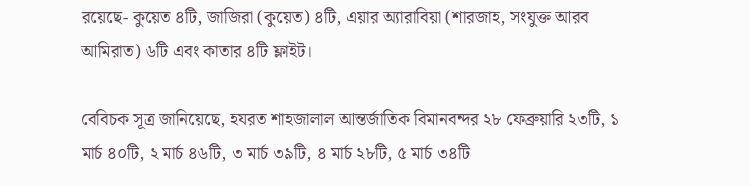রয়েছে- কুয়েত ৪টি, জাজিরা (কুয়েত) ৪টি, এয়ার অ্যারাবিয়া (শারজাহ, সংযুক্ত আরব আমিরাত) ৬টি এবং কাতার ৪টি ফ্লাইট।

বেবিচক সূত্র জানিয়েছে, হযরত শাহজালাল আন্তর্জাতিক বিমানবন্দর ২৮ ফেব্রুয়ারি ২৩টি, ১ মার্চ ৪০টি, ২ মার্চ ৪৬টি, ৩ মার্চ ৩৯টি, ৪ মার্চ ২৮টি, ৫ মার্চ ৩৪টি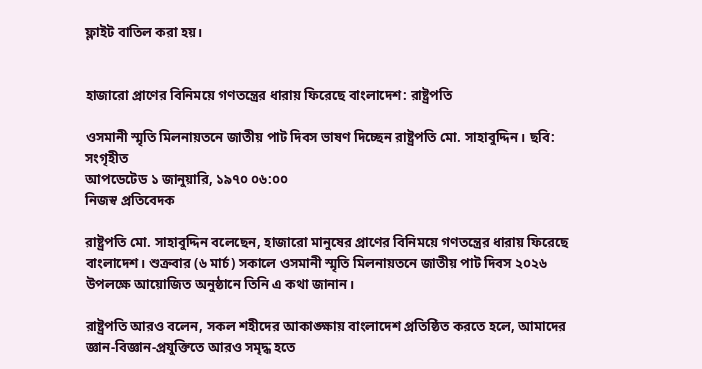ফ্লাইট বাতিল করা হয়।


হাজারো প্রাণের বিনিময়ে গণতন্ত্রের ধারায় ফিরেছে বাংলাদেশ: রাষ্ট্রপতি

ওসমানী স্মৃতি মিলনায়তনে জাতীয় পাট দিবস ভাষণ দিচ্ছেন রাষ্ট্রপতি মো. সাহাবুদ্দিন। ছবি: সংগৃহীত
আপডেটেড ১ জানুয়ারি, ১৯৭০ ০৬:০০
নিজস্ব প্রতিবেদক

রাষ্ট্রপতি মো. সাহাবুদ্দিন বলেছেন, হাজারো মানুষের প্রাণের বিনিময়ে গণতন্ত্রের ধারায় ফিরেছে বাংলাদেশ। শুক্রবার (৬ মার্চ) সকালে ওসমানী স্মৃতি মিলনায়তনে জাতীয় পাট দিবস ২০২৬ উপলক্ষে আয়োজিত অনুষ্ঠানে তিনি এ কথা জানান।

রাষ্ট্রপতি আরও বলেন, সকল শহীদের আকাঙ্ক্ষায় বাংলাদেশ প্রতিষ্ঠিত করতে হলে, আমাদের জ্ঞান-বিজ্ঞান-প্রযুক্তিতে আরও সমৃদ্ধ হতে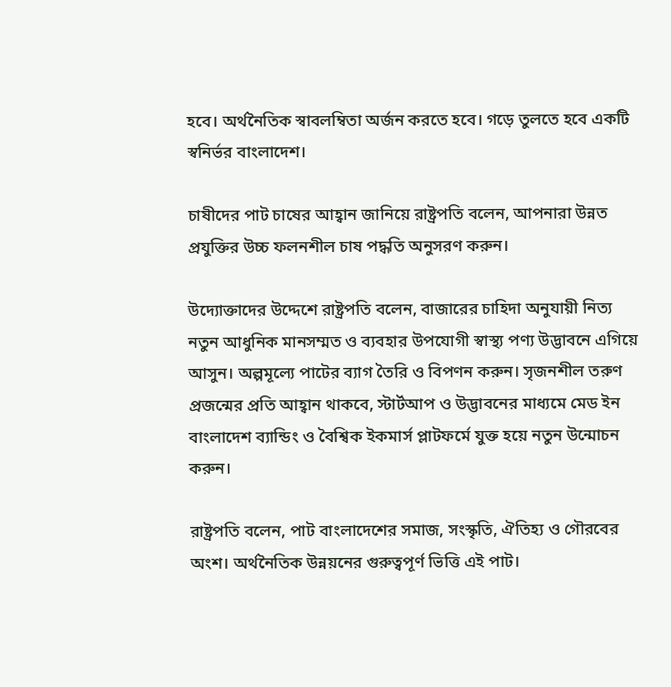হবে। অর্থনৈতিক স্বাবলম্বিতা অর্জন করতে হবে। গড়ে তুলতে হবে একটি স্বনির্ভর বাংলাদেশ।

চাষীদের পাট চাষের আহ্বান জানিয়ে রাষ্ট্রপতি বলেন, আপনারা উন্নত প্রযুক্তির উচ্চ ফলনশীল চাষ পদ্ধতি অনুসরণ করুন।

উদ্যোক্তাদের উদ্দেশে রাষ্ট্রপতি বলেন, বাজারের চাহিদা অনুযায়ী নিত্য নতুন আধুনিক মানসম্মত ও ব্যবহার উপযোগী স্বাস্থ্য পণ্য উদ্ভাবনে এগিয়ে আসুন। অল্পমূল্যে পাটের ব্যাগ তৈরি ও বিপণন করুন। সৃজনশীল তরুণ প্রজন্মের প্রতি আহ্বান থাকবে, স্টার্টআপ ও উদ্ভাবনের মাধ্যমে মেড ইন বাংলাদেশ ব্যান্ডিং ও বৈশ্বিক ইকমার্স প্লাটফর্মে যুক্ত হয়ে নতুন উন্মোচন করুন।

রাষ্ট্রপতি বলেন, পাট বাংলাদেশের সমাজ, সংস্কৃতি, ঐতিহ্য ও গৌরবের অংশ। অর্থনৈতিক উন্নয়নের গুরুত্বপূর্ণ ভিত্তি এই পাট।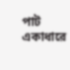পাট একাধারে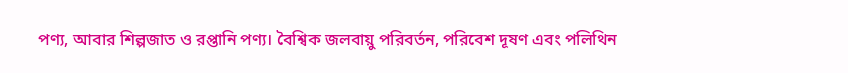পণ্য, আবার শিল্পজাত ও রপ্তানি পণ্য। বৈশ্বিক জলবায়ু পরিবর্তন, পরিবেশ দূষণ এবং পলিথিন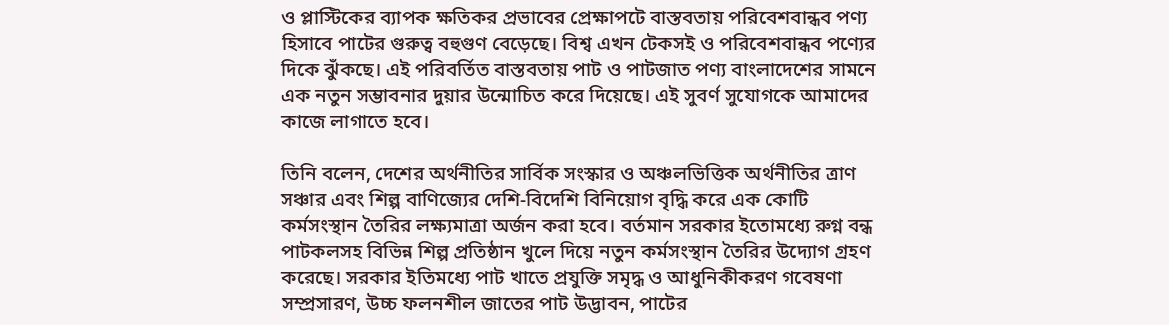ও প্লাস্টিকের ব্যাপক ক্ষতিকর প্রভাবের প্রেক্ষাপটে বাস্তবতায় পরিবেশবান্ধব পণ্য হিসাবে পাটের গুরুত্ব বহুগুণ বেড়েছে। বিশ্ব এখন টেকসই ও পরিবেশবান্ধব পণ্যের দিকে ঝুঁকছে। এই পরিবর্তিত বাস্তবতায় পাট ও পাটজাত পণ্য বাংলাদেশের সামনে এক নতুন সম্ভাবনার দুয়ার উন্মোচিত করে দিয়েছে। এই সুবর্ণ সুযোগকে আমাদের কাজে লাগাতে হবে।

তিনি বলেন, দেশের অর্থনীতির সার্বিক সংস্কার ও অঞ্চলভিত্তিক অর্থনীতির ত্রাণ সঞ্চার এবং শিল্প বাণিজ্যের দেশি-বিদেশি বিনিয়োগ বৃদ্ধি করে এক কোটি কর্মসংস্থান তৈরির লক্ষ্যমাত্রা অর্জন করা হবে। বর্তমান সরকার ইতোমধ্যে রুগ্ন বন্ধ পাটকলসহ বিভিন্ন শিল্প প্রতিষ্ঠান খুলে দিয়ে নতুন কর্মসংস্থান তৈরির উদ্যোগ গ্রহণ করেছে। সরকার ইতিমধ্যে পাট খাতে প্রযুক্তি সমৃদ্ধ ও আধুনিকীকরণ গবেষণা সম্প্রসারণ, উচ্চ ফলনশীল জাতের পাট উদ্ভাবন, পাটের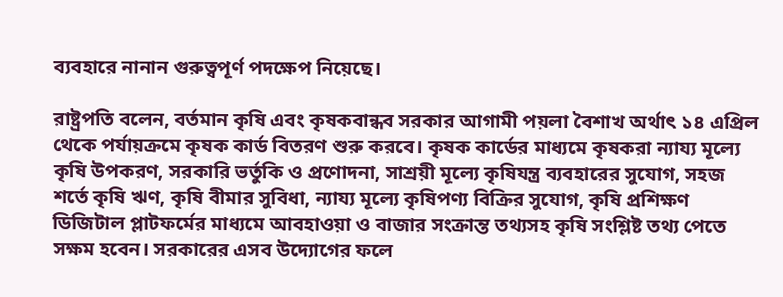ব্যবহারে নানান গুরুত্বপূর্ণ পদক্ষেপ নিয়েছে।

রাষ্ট্রপতি বলেন, বর্তমান কৃষি এবং কৃষকবান্ধব সরকার আগামী পয়লা বৈশাখ অর্থাৎ ১৪ এপ্রিল থেকে পর্যায়ক্রমে কৃষক কার্ড বিতরণ শুরু করবে। কৃষক কার্ডের মাধ্যমে কৃষকরা ন্যায্য মূল্যে কৃষি উপকরণ, সরকারি ভর্তুকি ও প্রণোদনা, সাশ্রয়ী মূল্যে কৃষিযন্ত্র ব্যবহারের সুযোগ, সহজ শর্তে কৃষি ঋণ, কৃষি বীমার সুবিধা, ন্যায্য মূল্যে কৃষিপণ্য বিক্রির সুযোগ, কৃষি প্রশিক্ষণ ডিজিটাল প্লাটফর্মের মাধ্যমে আবহাওয়া ও বাজার সংক্রান্ত তথ্যসহ কৃষি সংশ্লিষ্ট তথ্য পেতে সক্ষম হবেন। সরকারের এসব উদ্যোগের ফলে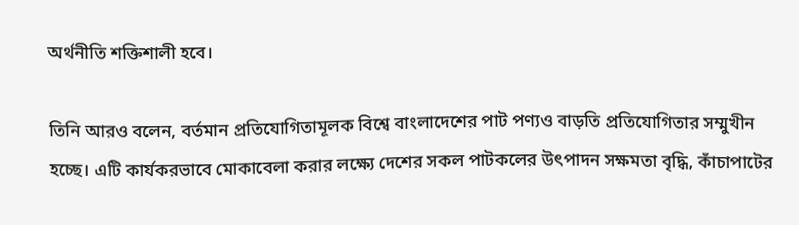অর্থনীতি শক্তিশালী হবে।

তিনি আরও বলেন, বর্তমান প্রতিযোগিতামূলক বিশ্বে বাংলাদেশের পাট পণ্যও বাড়তি প্রতিযোগিতার সম্মুখীন হচ্ছে। এটি কার্যকরভাবে মোকাবেলা করার লক্ষ্যে দেশের সকল পাটকলের উৎপাদন সক্ষমতা বৃদ্ধি, কাঁচাপাটের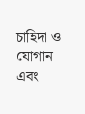চাহিদা ও যোগান এবং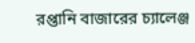রপ্তানি বাজারের চ্যালেঞ্জ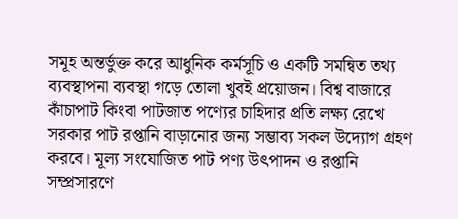সমূহ অন্তর্ভুক্ত করে আধুনিক কর্মসূচি ও একটি সমন্বিত তথ্য ব্যবস্থাপনা ব্যবস্থা গড়ে তোলা খুবই প্রয়োজন। বিশ্ব বাজারে কাঁচাপাট কিংবা পাটজাত পণ্যের চাহিদার প্রতি লক্ষ্য রেখে সরকার পাট রপ্তানি বাড়ানোর জন্য সম্ভাব্য সকল উদ্যোগ গ্রহণ করবে। মূল্য সংযোজিত পাট পণ্য উৎপাদন ও রপ্তানি সম্প্রসারণে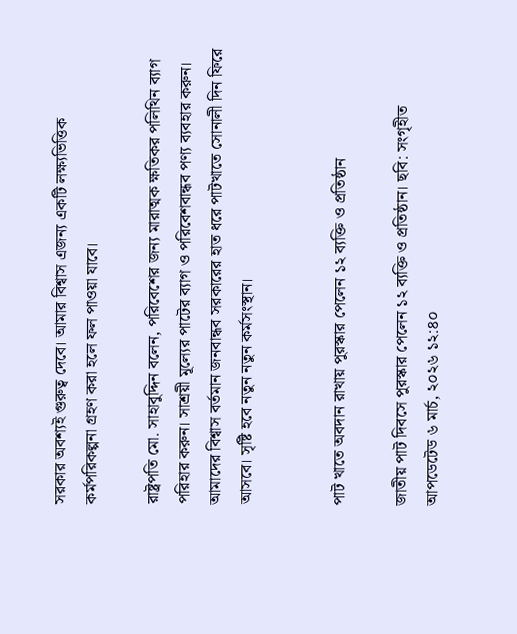সরকার অবশ্যই গুরুত্ব দেবে। আমার বিশ্বাস এজন্য একটি লক্ষ্যভিত্তিক কর্মপরিকল্পনা গ্রহণ করা হলে ফল পাওয়া যাবে।

রাষ্ট্রপতি মো. সাহাবুদ্দিন বলেন, পরিবেশের জন্য মারাত্মক ক্ষতিকর পলিথিন ব্যাগ পরিহার করুন। সাশ্রয়ী মূল্যের পাটের ব্যাগ ও পরিবেশবান্ধব পণ্য ব্যবহার করুন। আমাদের বিশ্বাস বর্তমান জনবান্ধব সরকারের হাত ধরে পাটখাতে সোনালী দিন ফিরে আসবে। সৃষ্টি হবে নতুন নতুন কর্মসংস্থান।


পাট খাতে অবদান রাখায় পুরস্কার পেলেন ১২ ব্যক্তি ও প্রতিষ্ঠান

জাতীয় পাট দিবসে পুরস্কার পেলেন ১২ ব্যক্তি ও প্রতিষ্ঠান। ছবি: সংগৃহীত
আপডেটেড ৬ মার্চ, ২০২৬ ১২:৪০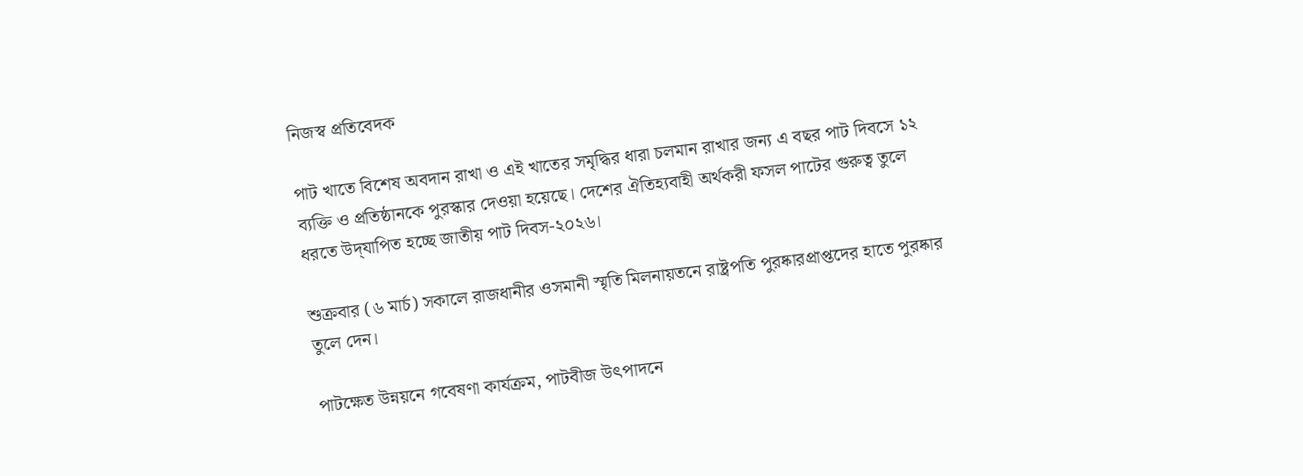নিজস্ব প্রতিবেদক

পাট খাতে বিশেষ অবদান রাখা ও এই খাতের সমৃদ্ধির ধারা চলমান রাখার জন্য এ বছর পাট দিবসে ১২ ব্যক্তি ও প্রতিষ্ঠানকে পুরস্কার দেওয়া হয়েছে। দেশের ঐতিহ্যবাহী অর্থকরী ফসল পাটের গুরুত্ব তুলে ধরতে উদ্‌যাপিত হচ্ছে জাতীয় পাট দিবস-২০২৬।

শুক্রবার (৬ মার্চ) সকালে রাজধানীর ওসমানী স্মৃতি মিলনায়তনে রাষ্ট্রপতি পুরষ্কারপ্রাপ্তদের হাতে পুরষ্কার তুলে দেন।

পাটক্ষেত উন্নয়নে গবেষণা কার্যক্রম, পাটবীজ উৎপাদনে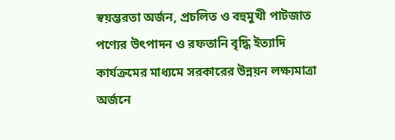স্বয়ম্ভরতা অর্জন, প্রচলিত ও বহুমুখী পাটজাত পণ্যের উৎপাদন ও রফতানি বৃদ্ধি ইত্যাদি কার্যক্রমের মাধ্যমে সরকারের উন্নয়ন লক্ষ্যমাত্রা অর্জনে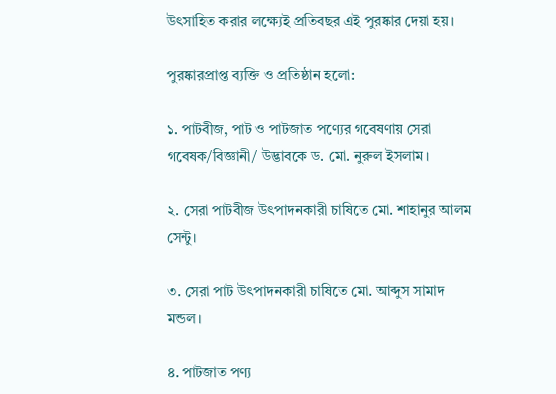উৎসাহিত করার লক্ষ্যেই প্রতিবছর এই পুরষ্কার দেয়া হয়।

পুরষ্কারপ্রাপ্ত ব্যক্তি ও প্রতিষ্ঠান হলো:

১. পাটবীজ, পাট ও পাটজাত পণ্যের গবেষণায় সেরা গবেষক/বিজ্ঞানী/ উদ্ভাবকে ড. মো. নুরুল ইসলাম।

২. সেরা পাটবীজ উৎপাদনকারী চাষিতে মো. শাহানুর আলম সেন্টু।

৩. সেরা পাট উৎপাদনকারী চাষিতে মো. আব্দুস সামাদ মন্ডল।

৪. পাটজাত পণ্য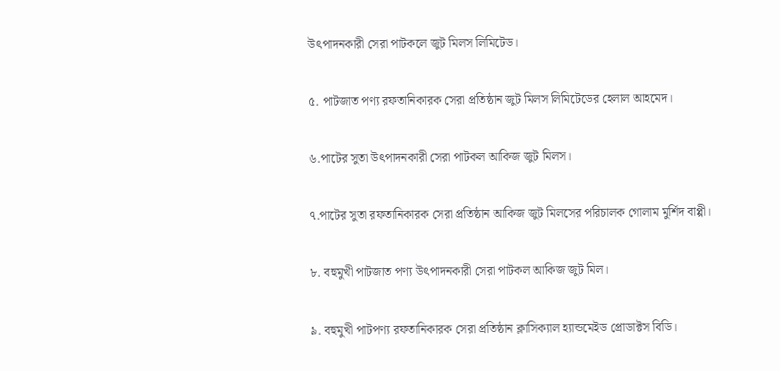উৎপাদনকারী সেরা পাটকলে জুট মিলস লিমিটেড।

৫. পাটজাত পণ্য রফতানিকারক সেরা প্রতিষ্ঠান জুট মিলস লিমিটেডের হেলাল আহমেদ।

৬.পাটের সুতা উৎপাদনকারী সেরা পাটকল আকিজ জুট মিলস।

৭.পাটের সুতা রফতানিকারক সেরা প্রতিষ্ঠান আকিজ জুট মিলসের পরিচালক গোলাম মুর্শিদ বাপ্পী।

৮. বহুমুখী পাটজাত পণ্য উৎপাদনকারী সেরা পাটকল আকিজ জুট মিল।

৯. বহুমুখী পাটপণ্য রফতানিকারক সেরা প্রতিষ্ঠান ক্লাসিক্যাল হ্যান্ডমেইড প্রোডাক্টস বিডি।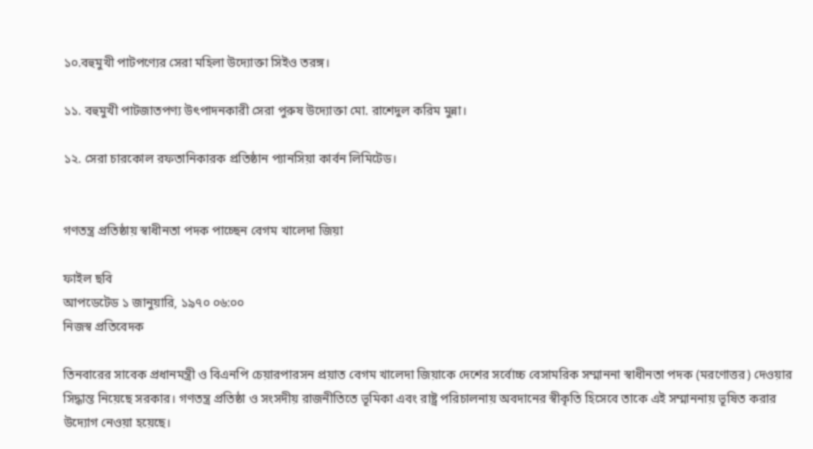১০.বহুমুখী পাটপণ্যের সেরা মহিলা উদ্যোক্তা সিইও তরঙ্গ।

১১. বহুমুখী পাটজাতপণ্য উৎপাদনকারী সেরা পুরুষ উদ্যোক্তা মো. রাশেদুল করিম মুন্না।

১২. সেরা চারকোল রফতানিকারক প্রতিষ্ঠান প্যানসিয়া কার্বন লিমিটেড।


গণতন্ত্র প্রতিষ্ঠায় স্বাধীনতা পদক পাচ্ছেন বেগম খালেদা জিয়া

ফাইল ছবি
আপডেটেড ১ জানুয়ারি, ১৯৭০ ০৬:০০
নিজস্ব প্রতিবেদক

তিনবারের সাবেক প্রধানমন্ত্রী ও বিএনপি চেয়ারপারসন প্রয়াত বেগম খালেদা জিয়াকে দেশের সর্বোচ্চ বেসামরিক সম্মাননা স্বাধীনতা পদক (মরণোত্তর) দেওয়ার সিদ্ধান্ত নিয়েছে সরকার। গণতন্ত্র প্রতিষ্ঠা ও সংসদীয় রাজনীতিতে ভূমিকা এবং রাষ্ট্র পরিচালনায় অবদানের স্বীকৃতি হিসেবে তাকে এই সম্মাননায় ভূষিত করার উদ্যোগ নেওয়া হয়েছে।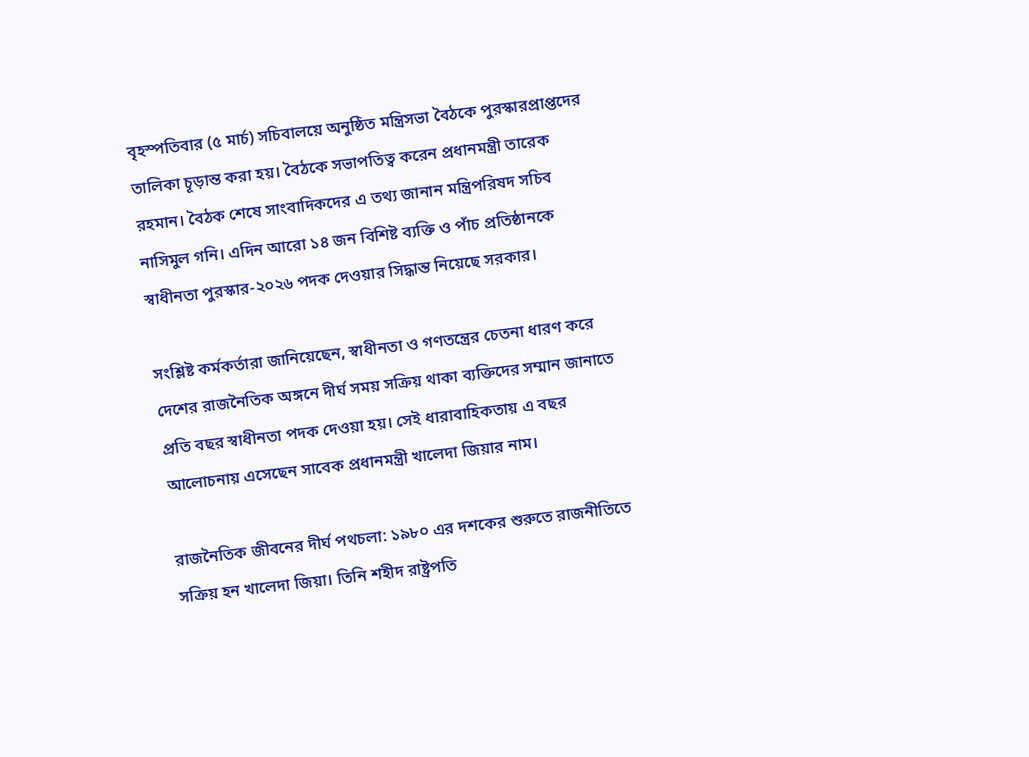বৃহস্পতিবার (৫ মার্চ) সচিবালয়ে অনুষ্ঠিত মন্ত্রিসভা বৈঠকে পুরস্কারপ্রাপ্তদের তালিকা চূড়ান্ত করা হয়। বৈঠকে সভাপতিত্ব করেন প্রধানমন্ত্রী তারেক রহমান। বৈঠক শেষে সাংবাদিকদের এ তথ্য জানান মন্ত্রিপরিষদ সচিব নাসিমুল গনি। এদিন আরো ১৪ জন বিশিষ্ট ব্যক্তি ও পাঁচ প্রতিষ্ঠানকে স্বাধীনতা পুরস্কার-২০২৬ পদক দেওয়ার সিদ্ধান্ত নিয়েছে সরকার।

সংশ্লিষ্ট কর্মকর্তারা জানিয়েছেন, স্বাধীনতা ও গণতন্ত্রের চেতনা ধারণ করে দেশের রাজনৈতিক অঙ্গনে দীর্ঘ সময় সক্রিয় থাকা ব্যক্তিদের সম্মান জানাতে প্রতি বছর স্বাধীনতা পদক দেওয়া হয়। সেই ধারাবাহিকতায় এ বছর আলোচনায় এসেছেন সাবেক প্রধানমন্ত্রী খালেদা জিয়ার নাম।

রাজনৈতিক জীবনের দীর্ঘ পথচলা: ১৯৮০ এর দশকের শুরুতে রাজনীতিতে সক্রিয় হন খালেদা জিয়া। তিনি শহীদ রাষ্ট্রপতি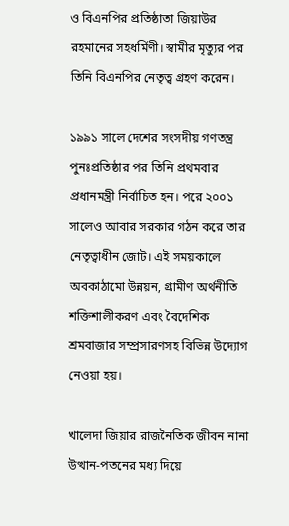ও বিএনপির প্রতিষ্ঠাতা জিয়াউর রহমানের সহধর্মিণী। স্বামীর মৃত্যুর পর তিনি বিএনপির নেতৃত্ব গ্রহণ করেন।

১৯৯১ সালে দেশের সংসদীয় গণতন্ত্র পুনঃপ্রতিষ্ঠার পর তিনি প্রথমবার প্রধানমন্ত্রী নির্বাচিত হন। পরে ২০০১ সালেও আবার সরকার গঠন করে তার নেতৃত্বাধীন জোট। এই সময়কালে অবকাঠামো উন্নয়ন, গ্রামীণ অর্থনীতি শক্তিশালীকরণ এবং বৈদেশিক শ্রমবাজার সম্প্রসারণসহ বিভিন্ন উদ্যোগ নেওয়া হয়।

খালেদা জিয়ার রাজনৈতিক জীবন নানা উত্থান-পতনের মধ্য দিয়ে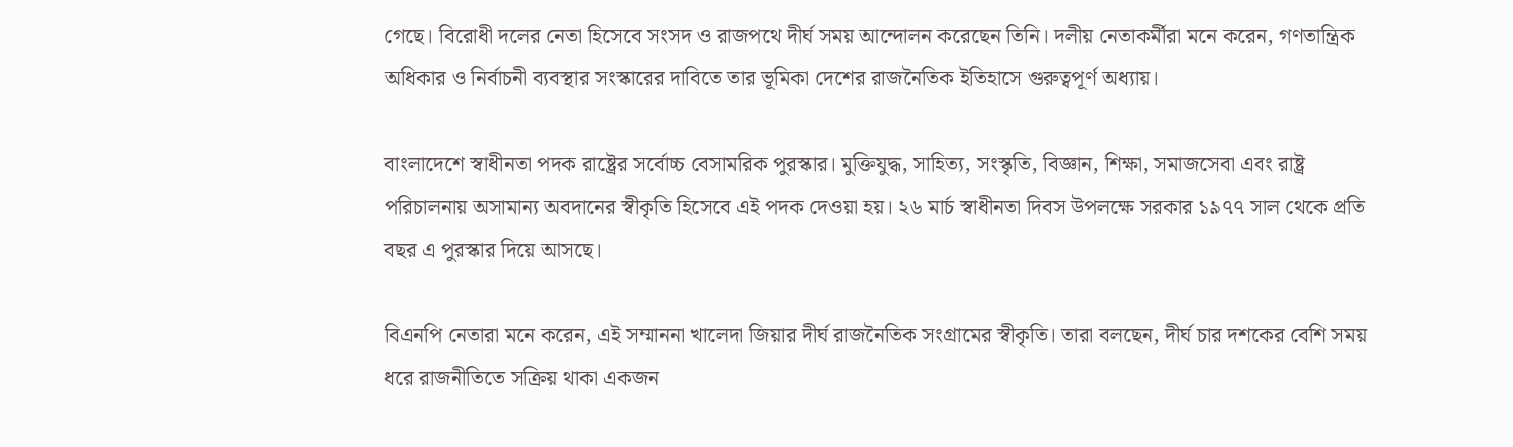গেছে। বিরোধী দলের নেতা হিসেবে সংসদ ও রাজপথে দীর্ঘ সময় আন্দোলন করেছেন তিনি। দলীয় নেতাকর্মীরা মনে করেন, গণতান্ত্রিক অধিকার ও নির্বাচনী ব্যবস্থার সংস্কারের দাবিতে তার ভূমিকা দেশের রাজনৈতিক ইতিহাসে গুরুত্বপূর্ণ অধ্যায়।

বাংলাদেশে স্বাধীনতা পদক রাষ্ট্রের সর্বোচ্চ বেসামরিক পুরস্কার। মুক্তিযুদ্ধ, সাহিত্য, সংস্কৃতি, বিজ্ঞান, শিক্ষা, সমাজসেবা এবং রাষ্ট্র পরিচালনায় অসামান্য অবদানের স্বীকৃতি হিসেবে এই পদক দেওয়া হয়। ২৬ মার্চ স্বাধীনতা দিবস উপলক্ষে সরকার ১৯৭৭ সাল থেকে প্রতি বছর এ পুরস্কার দিয়ে আসছে।

বিএনপি নেতারা মনে করেন, এই সম্মাননা খালেদা জিয়ার দীর্ঘ রাজনৈতিক সংগ্রামের স্বীকৃতি। তারা বলছেন, দীর্ঘ চার দশকের বেশি সময় ধরে রাজনীতিতে সক্রিয় থাকা একজন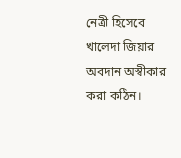নেত্রী হিসেবে খালেদা জিয়ার অবদান অস্বীকার করা কঠিন।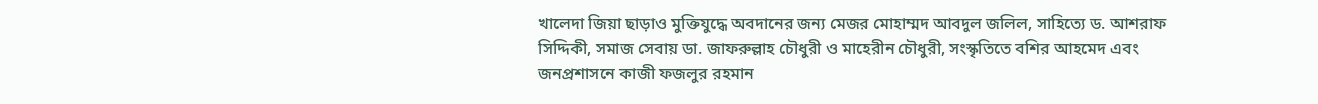খালেদা জিয়া ছাড়াও মুক্তিযুদ্ধে অবদানের জন্য মেজর মোহাম্মদ আবদুল জলিল, সাহিত্যে ড. আশরাফ সিদ্দিকী, সমাজ সেবায় ডা. জাফরুল্লাহ চৌধুরী ও মাহেরীন চৌধুরী, সংস্কৃতিতে বশির আহমেদ এবং জনপ্রশাসনে কাজী ফজলুর রহমান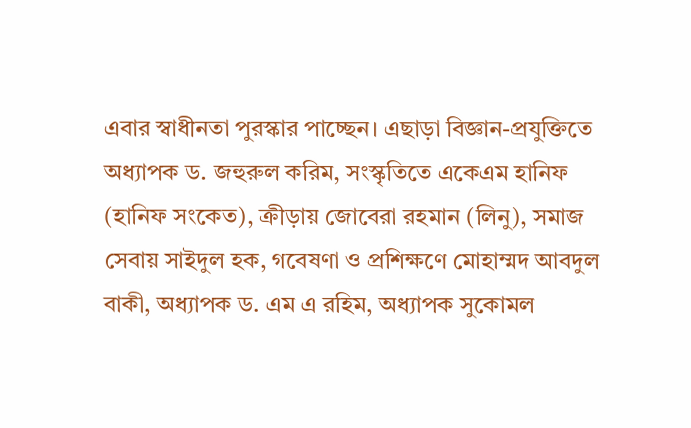এবার স্বাধীনতা পুরস্কার পাচ্ছেন। এছাড়া বিজ্ঞান-প্রযুক্তিতে অধ্যাপক ড. জহুরুল করিম, সংস্কৃতিতে একেএম হানিফ (হানিফ সংকেত), ক্রীড়ায় জোবেরা রহমান (লিনু), সমাজ সেবায় সাইদুল হক, গবেষণা ও প্রশিক্ষণে মোহাম্মদ আবদুল বাকী, অধ্যাপক ড. এম এ রহিম, অধ্যাপক সুকোমল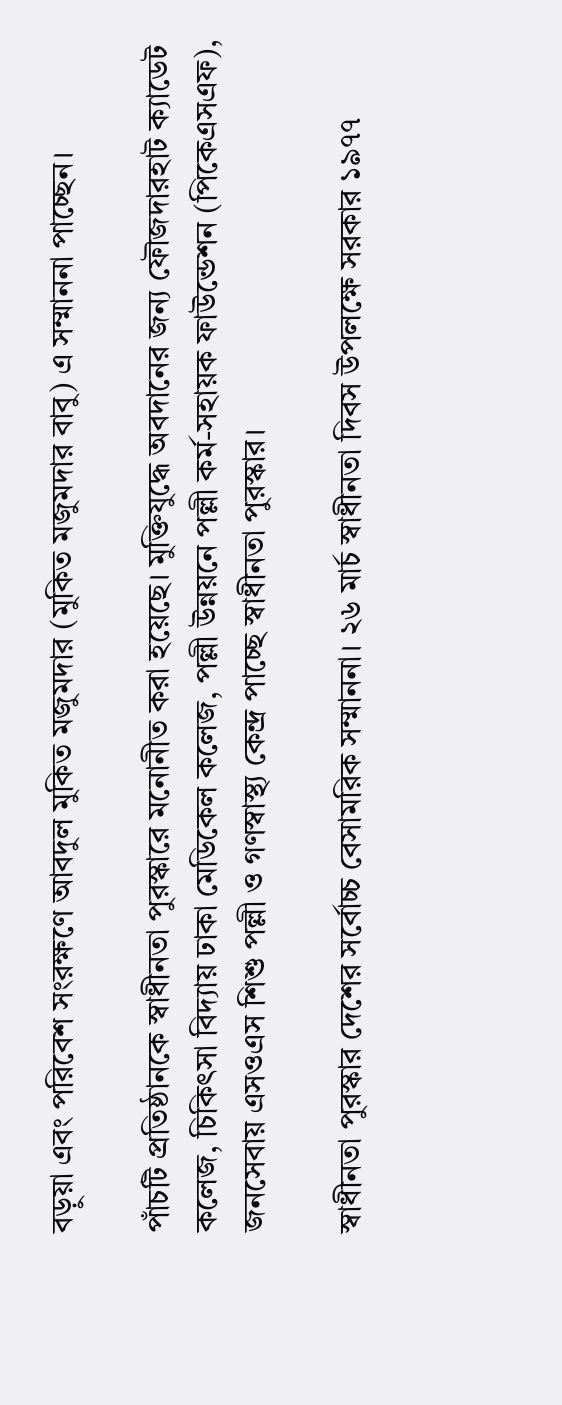বড়ুয়া এবং পরিবেশ সংরক্ষণে আবদুল মুকিত মজুমদার (মুকিত মজুমদার বাবু) এ সম্মাননা পাচ্ছেন।

পাঁচটি প্রতিষ্ঠানকে স্বাধীনতা পুরস্কারে মনোনীত করা হয়েছে। মুক্তিযুদ্ধে অবদানের জন্য ফৌজদারহাট ক্যাডেট কলেজ, চিকিৎসা বিদ্যায় ঢাকা মেডিকেল কলেজ, পল্লী ‍উন্নয়নে পল্লী কর্ম-সহায়ক ফাউন্ডেশন (পিকেএসএফ), জনসেবায় এসওএস শিশু পল্লী ও গণস্বাস্থ্য কেন্দ্র পাচ্ছে স্বাধীনতা পুরস্কার।

স্বাধীনতা পুরস্কার দেশের সর্বোচ্চ বেসামরিক সম্মাননা। ২৬ মার্চ স্বাধীনতা দিবস উপলক্ষে সরকার ১৯৭৭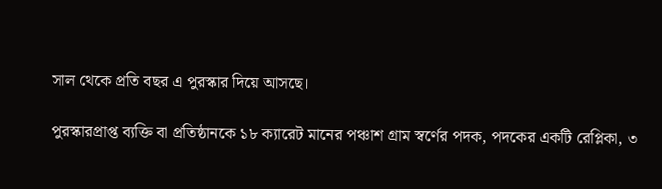সাল থেকে প্রতি বছর এ পুরস্কার দিয়ে আসছে।

পুরস্কারপ্রাপ্ত ব্যক্তি বা প্রতিষ্ঠানকে ১৮ ক্যারেট মানের পঞ্চাশ গ্রাম স্বর্ণের পদক, পদকের একটি রেপ্লিকা, ৩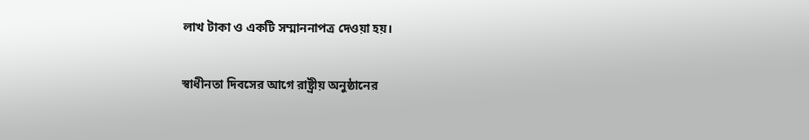লাখ টাকা ও একটি সম্মাননাপত্র দেওয়া হয়।

স্বাধীনতা দিবসের আগে রাষ্ট্রীয় অনুষ্ঠানের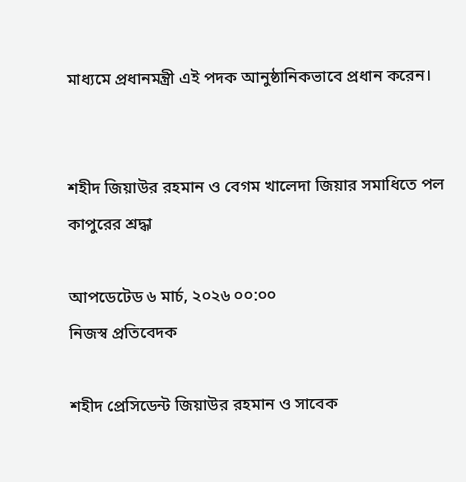মাধ্যমে প্রধানমন্ত্রী এই পদক আনুষ্ঠানিকভাবে প্রধান করেন।


শহীদ জিয়াউর রহমান ও বেগম খালেদা জিয়ার সমাধিতে পল কাপুরের শ্রদ্ধা

আপডেটেড ৬ মার্চ, ২০২৬ ০০:০০
নিজস্ব প্রতিবেদক

শহীদ প্রেসিডেন্ট জিয়াউর রহমান ও সাবেক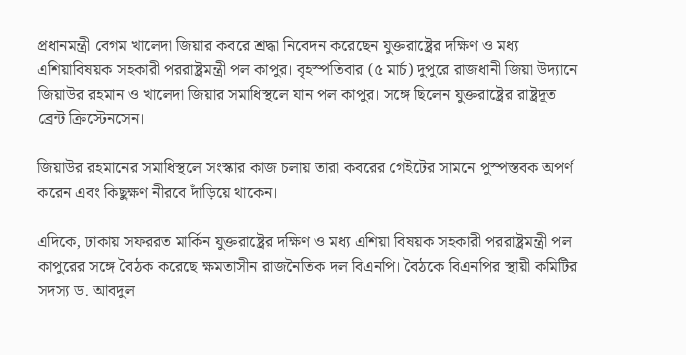প্রধানমন্ত্রী বেগম খালেদা জিয়ার কবরে শ্রদ্ধা নিবেদন করেছেন যুক্তরাষ্ট্রের দক্ষিণ ও মধ্য এশিয়াবিষয়ক সহকারী পররাষ্ট্রমন্ত্রী পল কাপুর। বৃহস্পতিবার (৫ মার্চ) দুপুরে রাজধানী জিয়া উদ্যানে জিয়াউর রহমান ও খালেদা জিয়ার সমাধিস্থলে যান পল কাপুর। সঙ্গে ছিলেন যুক্তরাষ্ট্রের রাষ্ট্রদূত ব্রেন্ট ক্রিস্টেনসেন।

জিয়াউর রহমানের সমাধিস্থলে সংস্কার কাজ চলায় তারা কবরের গেইটের সামনে পুস্পস্তবক অপর্ণ করেন এবং কিছুক্ষণ নীরবে দাঁড়িয়ে থাকেন।

এদিকে, ঢাকায় সফররত মার্কিন যুক্তরাষ্ট্রের দক্ষিণ ও মধ্য এশিয়া বিষয়ক সহকারী পররাষ্ট্রমন্ত্রী পল কাপুরের সঙ্গে বৈঠক করেছে ক্ষমতাসীন রাজনৈতিক দল বিএনপি। বৈঠকে বিএনপির স্থায়ী কমিটির সদস্য ড. আবদুল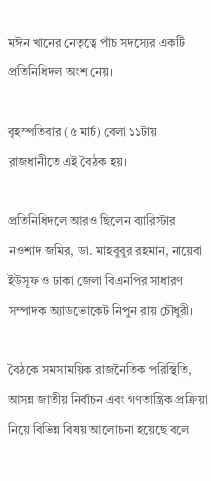মঈন খানের নেতৃত্বে পাঁচ সদস্যের একটি প্রতিনিধিদল অংশ নেয়।

বৃহস্পতিবার (৫ মার্চ) বেলা ১১টায় রাজধানীতে এই বৈঠক হয়।

প্রতিনিধিদলে আরও ছিলেন ব্যারিস্টার নওশাদ জমির, ডা. মাহবুবুর রহমান, নায়েবা ইউসূফ ও ঢাকা জেলা বিএনপির সাধারণ সম্পাদক অ্যাডভোকেট নিপুন রায় চৌধুরী।

বৈঠকে সমসাময়িক রাজনৈতিক পরিস্থিতি, আসন্ন জাতীয় নির্বাচন এবং গণতান্ত্রিক প্রক্রিয়া নিয়ে বিভিন্ন বিষয় আলোচনা হয়েছে বলে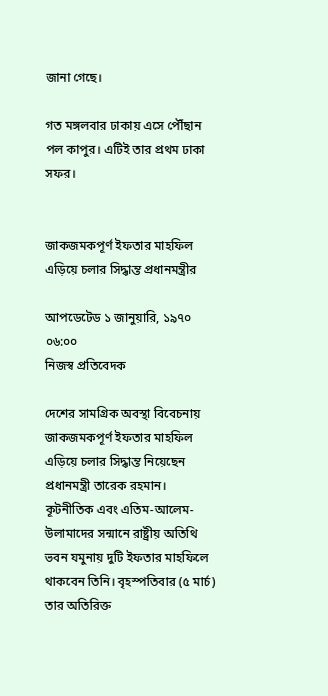জানা গেছে।

গত মঙ্গলবার ঢাকায় এসে পৌঁছান পল কাপুর। এটিই তার প্রথম ঢাকা সফর।


জাকজমকপূর্ণ ইফতার মাহফিল এড়িয়ে চলার সিদ্ধান্ত প্রধানমন্ত্রীর

আপডেটেড ১ জানুয়ারি, ১৯৭০ ০৬:০০
নিজস্ব প্রতিবেদক

দেশের সামগ্রিক অবস্থা বিবেচনায় জাকজমকপূর্ণ ইফতার মাহফিল এড়িয়ে চলার সিদ্ধান্ত নিয়েছেন প্রধানমন্ত্রী তারেক রহমান। কূটনীতিক এবং এতিম-আলেম-উলামাদের সন্মানে রাষ্ট্রীয় অতিথি ভবন যমুনায় দুটি ইফতার মাহফিলে থাকবেন তিনি। বৃহস্পতিবার (৫ মার্চ) তার অতিরিক্ত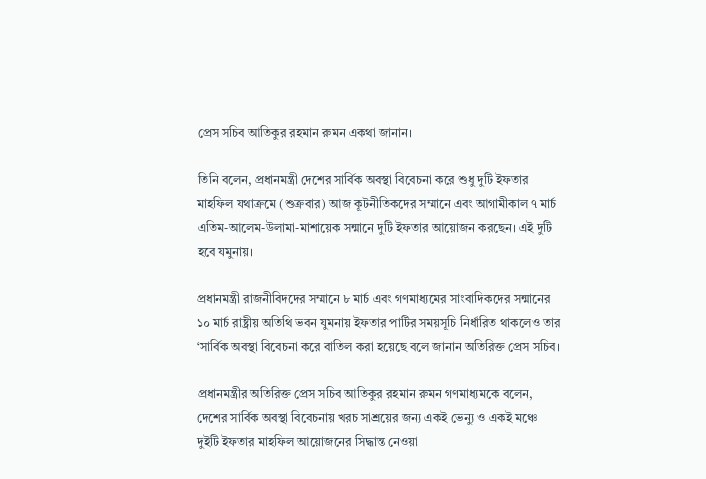প্রেস সচিব আতিকুর রহমান রুমন একথা জানান।

তিনি বলেন, প্রধানমন্ত্রী দেশের সার্বিক অবস্থা বিবেচনা করে শুধু দুটি ইফতার মাহফিল যথাক্রমে (শুক্রবার) আজ কূটনীতিকদের সম্মানে এবং আগামীকাল ৭ মার্চ এতিম-আলেম-উলামা-মাশায়েক সন্মানে দুটি ইফতার আয়োজন করছেন। এই দুটি হবে যমুনায়।

প্রধানমন্ত্রী রাজনীবিদদের সম্মানে ৮ মার্চ এবং গণমাধ্যমের সাংবাদিকদের সন্মানের ১০ মার্চ রাষ্ট্রীয় অতিথি ভবন যুমনায় ইফতার পার্টির সময়সূচি নির্ধারিত থাকলেও তার ‘সার্বিক অবস্থা বিবেচনা করে বাতিল করা হয়েছে বলে জানান অতিরিক্ত প্রেস সচিব।

প্রধানমন্ত্রীর অতিরিক্ত প্রেস সচিব আতিকুর রহমান রুমন গণমাধ্যমকে বলেন, দেশের সার্বিক অবস্থা বিবেচনায় খরচ সাশ্রয়ের জন্য একই ভেন্যু ও একই মঞ্চে দুইটি ইফতার মাহফিল আয়োজনের সিদ্ধান্ত নেওয়া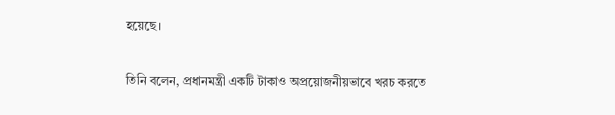হয়েছে।

তিনি বলেন, প্রধানমন্ত্রী একটি টাকাও অপ্রয়োজনীয়ভাবে খরচ করতে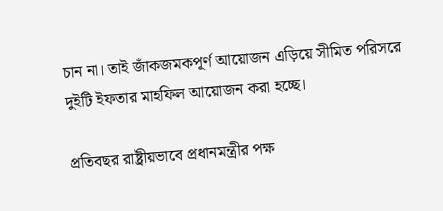চান না। তাই জাঁকজমকপূর্ণ আয়োজন এড়িয়ে সীমিত পরিসরে দুইটি ইফতার মাহফিল আয়োজন করা হচ্ছে।

প্রতিবছর রাষ্ট্রীয়ভাবে প্রধানমন্ত্রীর পক্ষ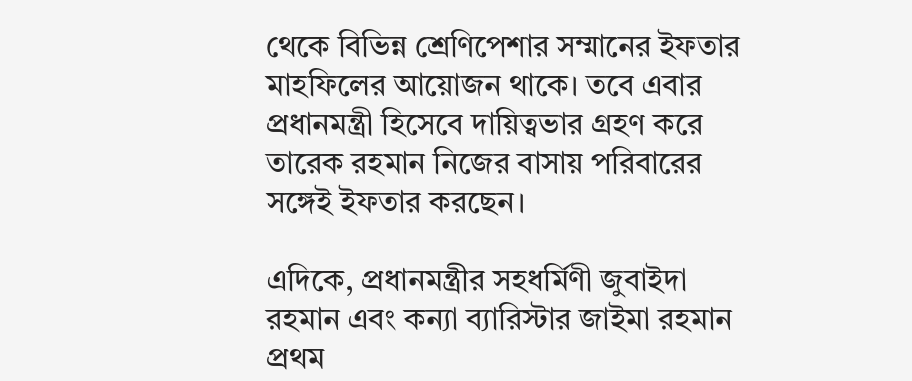থেকে বিভিন্ন শ্রেণিপেশার সম্মানের ইফতার মাহফিলের আয়োজন থাকে। তবে এবার প্রধানমন্ত্রী হিসেবে দায়িত্বভার গ্রহণ করে তারেক রহমান নিজের বাসায় পরিবারের সঙ্গেই ইফতার করছেন।

এদিকে, প্রধানমন্ত্রীর সহধর্মিণী জুবাইদা রহমান এবং কন্যা ব্যারিস্টার জাইমা রহমান প্রথম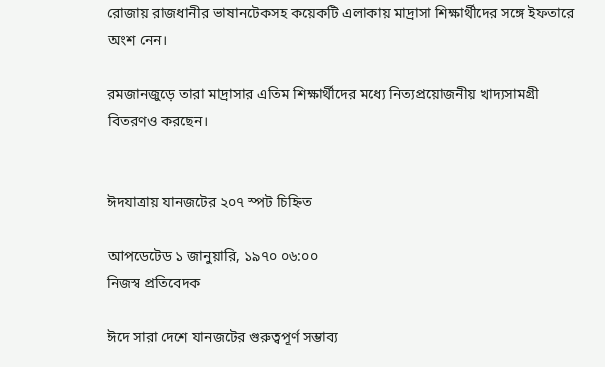রোজায় রাজধানীর ভাষানটেকসহ কয়েকটি এলাকায় মাদ্রাসা শিক্ষার্থীদের সঙ্গে ইফতারে অংশ নেন।

রমজানজুড়ে তারা মাদ্রাসার এতিম শিক্ষার্থীদের মধ্যে নিত্যপ্রয়োজনীয় খাদ্যসামগ্রী বিতরণও করছেন।


ঈদযাত্রায় যানজটের ২০৭ স্পট চিহ্নিত

আপডেটেড ১ জানুয়ারি, ১৯৭০ ০৬:০০
নিজস্ব প্রতিবেদক

ঈদে সারা দেশে যানজটের গুরুত্বপূর্ণ সম্ভাব্য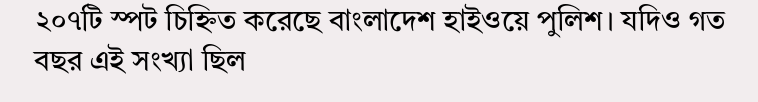২০৭টি স্পট চিহ্নিত করেছে বাংলাদেশ হাইওয়ে পুলিশ। যদিও গত বছর এই সংখ্যা ছিল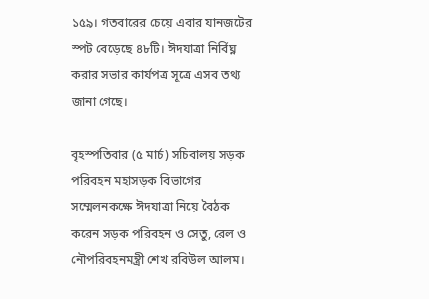১৫৯। গতবারের চেয়ে এবার যানজটের স্পট বেড়েছে ৪৮টি। ঈদযাত্রা নির্বিঘ্ন করার সভার কার্যপত্র সূত্রে এসব তথ্য জানা গেছে।

বৃহস্পতিবার (৫ মার্চ) সচিবালয় সড়ক পরিবহন মহাসড়ক বিভাগের সম্মেলনকক্ষে ঈদযাত্রা নিয়ে বৈঠক করেন সড়ক পরিবহন ও সেতু, রেল ও নৌপরিবহনমন্ত্রী শেখ রবিউল আলম।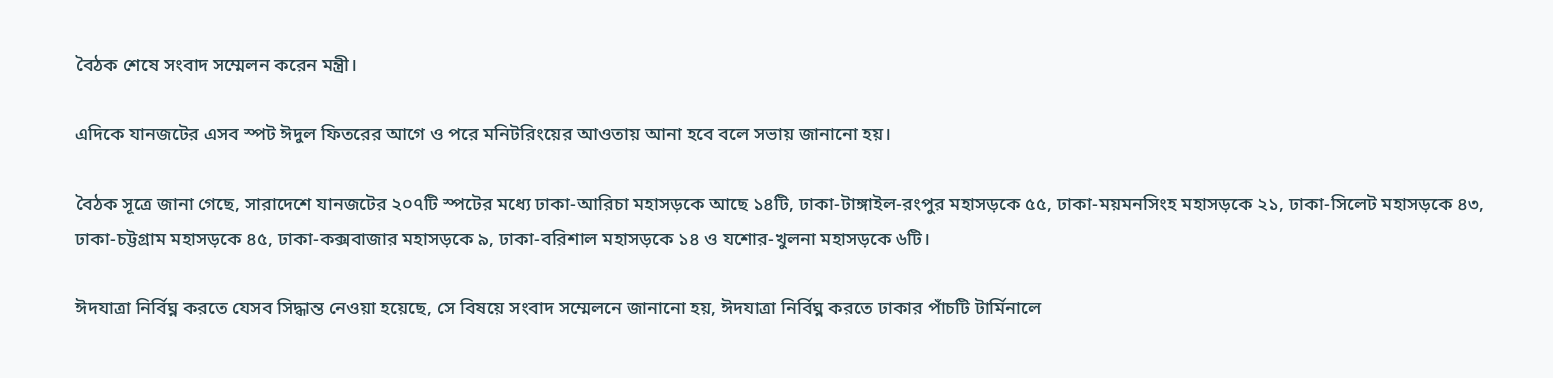বৈঠক শেষে সংবাদ সম্মেলন করেন মন্ত্রী।

এদিকে যানজটের এসব স্পট ঈদুল ফিতরের আগে ও পরে মনিটরিংয়ের আওতায় আনা হবে বলে সভায় জানানো হয়।

বৈঠক সূত্রে জানা গেছে, সারাদেশে যানজটের ২০৭টি স্পটের মধ্যে ঢাকা-আরিচা মহাসড়কে আছে ১৪টি, ঢাকা-টাঙ্গাইল-রংপুর মহাসড়কে ৫৫, ঢাকা-ময়মনসিংহ মহাসড়কে ২১, ঢাকা-সিলেট মহাসড়কে ৪৩, ঢাকা-চট্টগ্রাম মহাসড়কে ৪৫, ঢাকা-কক্সবাজার মহাসড়কে ৯, ঢাকা-বরিশাল মহাসড়কে ১৪ ও যশোর-খুলনা মহাসড়কে ৬টি।

ঈদযাত্রা নির্বিঘ্ন করতে যেসব সিদ্ধান্ত নেওয়া হয়েছে, সে বিষয়ে সংবাদ সম্মেলনে জানানো হয়, ঈদযাত্রা নির্বিঘ্ন করতে ঢাকার পাঁচটি টার্মিনালে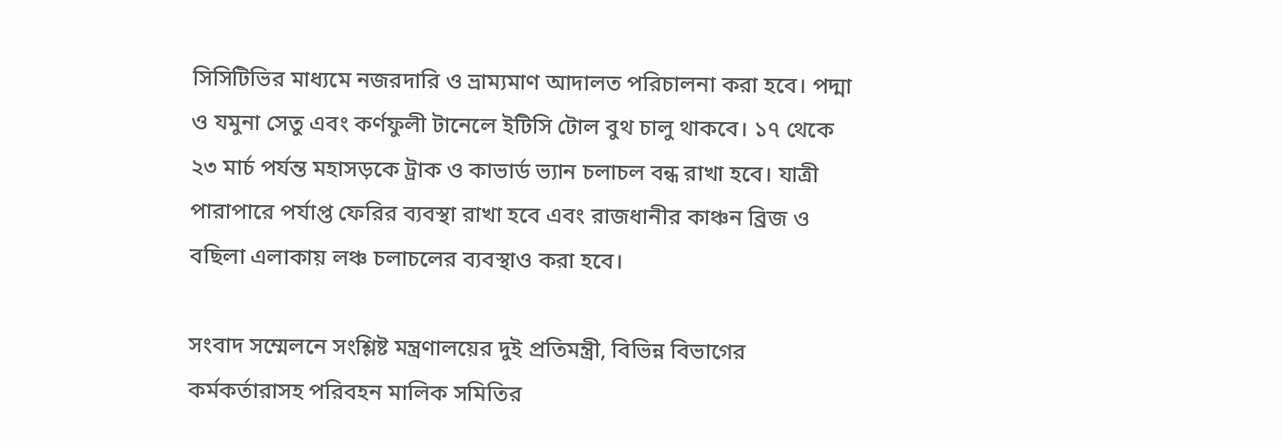সিসিটিভির মাধ্যমে নজরদারি ও ভ্রাম্যমাণ আদালত পরিচালনা করা হবে। পদ্মা ও যমুনা সেতু এবং কর্ণফুলী টানেলে ইটিসি টোল বুথ চালু থাকবে। ১৭ থেকে ২৩ মার্চ পর্যন্ত মহাসড়কে ট্রাক ও কাভার্ড ভ্যান চলাচল বন্ধ রাখা হবে। যাত্রী পারাপারে পর্যাপ্ত ফেরির ব্যবস্থা রাখা হবে এবং রাজধানীর কাঞ্চন ব্রিজ ও বছিলা এলাকায় লঞ্চ চলাচলের ব্যবস্থাও করা হবে।

সংবাদ সম্মেলনে সংশ্লিষ্ট মন্ত্রণালয়ের দুই প্রতিমন্ত্রী, বিভিন্ন বিভাগের কর্মকর্তারাসহ পরিবহন মালিক সমিতির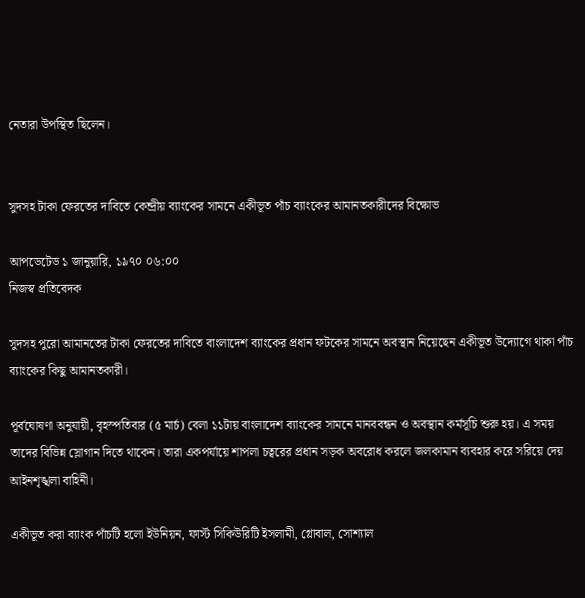নেতারা উপস্থিত ছিলেন।


সুদসহ টাকা ফেরতের দাবিতে কেন্দ্রীয় ব্যাংকের সামনে একীভূত পাঁচ ব্যাংকের আমানতকারীদের বিক্ষোভ

আপডেটেড ১ জানুয়ারি, ১৯৭০ ০৬:০০
নিজস্ব প্রতিবেদক

সুদসহ পুরো আমানতের টাকা ফেরতের দাবিতে বাংলাদেশ ব্যাংকের প্রধান ফটকের সামনে অবস্থান নিয়েছেন একীভূত উদ্যোগে থাকা পাঁচ ব্যাংকের কিছু আমানতকারী।

পূর্বঘোষণা অনুযায়ী, বৃহস্পতিবার (৫ মার্চ) বেলা ১১টায় বাংলাদেশ ব্যাংকের সামনে মানববন্ধন ও অবস্থান কর্মসূচি শুরু হয়। এ সময় তাদের বিভিন্ন স্লোগান দিতে থাকেন। তারা একপর্যায়ে শাপলা চত্বরের প্রধান সড়ক অবরোধ করলে জলকামান ব্যবহার করে সরিয়ে দেয় আইনশৃঙ্খলা বাহিনী।

একীভূত করা ব্যাংক পাঁচটি হলো ইউনিয়ন, ফার্স্ট সিকিউরিটি ইসলামী, গ্লোবাল, সোশ্যাল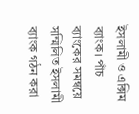ইসলামী ও এক্সিম ব্যাংক। পাঁচ ব্যাংকের সমন্বয়ে সম্মিলিত ইসলামী ব্যাংক গঠন করা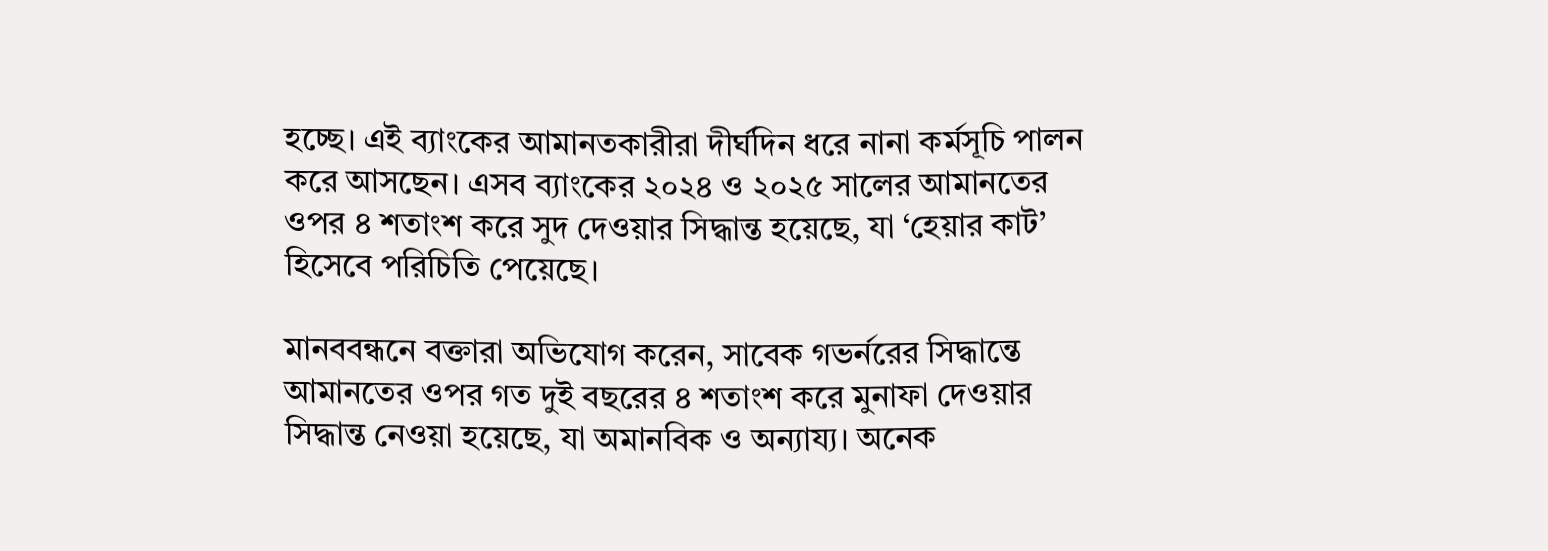হচ্ছে। এই ব্যাংকের আমানতকারীরা দীর্ঘদিন ধরে নানা কর্মসূচি পালন করে আসছেন। এসব ব্যাংকের ২০২৪ ও ২০২৫ সালের আমানতের ওপর ৪ শতাংশ করে সুদ দেওয়ার সিদ্ধান্ত হয়েছে, যা ‘হেয়ার কাট’ হিসেবে পরিচিতি পেয়েছে।

মানববন্ধনে বক্তারা অভিযোগ করেন, সাবেক গভর্নরের সিদ্ধান্তে আমানতের ওপর গত দুই বছরের ৪ শতাংশ করে মুনাফা দেওয়ার সিদ্ধান্ত নেওয়া হয়েছে, যা অমানবিক ও অন্যায্য। অনেক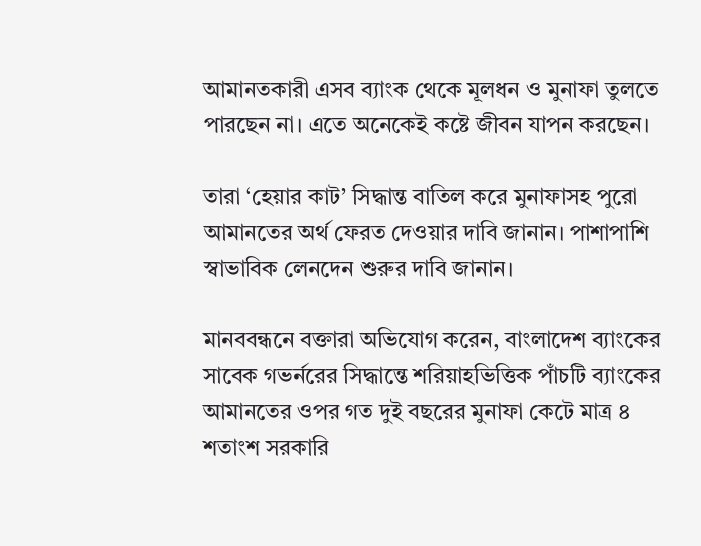আমানতকারী এসব ব্যাংক থেকে মূলধন ও মুনাফা তুলতে পারছেন না। এতে অনেকেই কষ্টে জীবন যাপন করছেন।

তারা ‘হেয়ার কাট’ সিদ্ধান্ত বাতিল করে মুনাফাসহ পুরো আমানতের অর্থ ফেরত দেওয়ার দাবি জানান। পাশাপাশি স্বাভাবিক লেনদেন শুরুর দাবি জানান।

মানববন্ধনে বক্তারা অভিযোগ করেন, বাংলাদেশ ব্যাংকের সাবেক গভর্নরের সিদ্ধান্তে শরিয়াহভিত্তিক পাঁচটি ব্যাংকের আমানতের ওপর গত দুই বছরের মুনাফা কেটে মাত্র ৪ শতাংশ সরকারি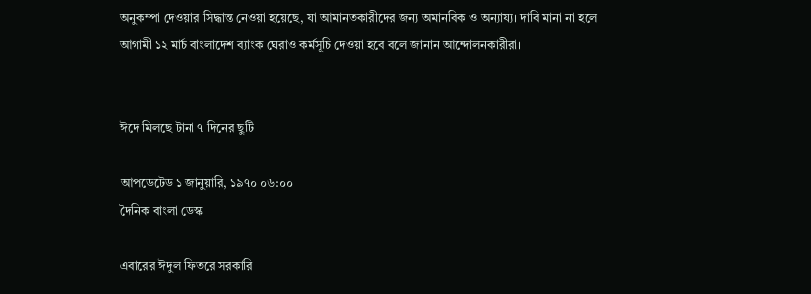অনুকম্পা দেওয়ার সিদ্ধান্ত নেওয়া হয়েছে, যা আমানতকারীদের জন্য অমানবিক ও অন্যায্য। দাবি মানা না হলে আগামী ১২ মার্চ বাংলাদেশ ব্যাংক ঘেরাও কর্মসূচি দেওয়া হবে বলে জানান আন্দোলনকারীরা।


ঈদে মিলছে টানা ৭ দিনের ছুটি

আপডেটেড ১ জানুয়ারি, ১৯৭০ ০৬:০০
দৈনিক বাংলা ডেস্ক

এবারের ঈদুল ফিতরে সরকারি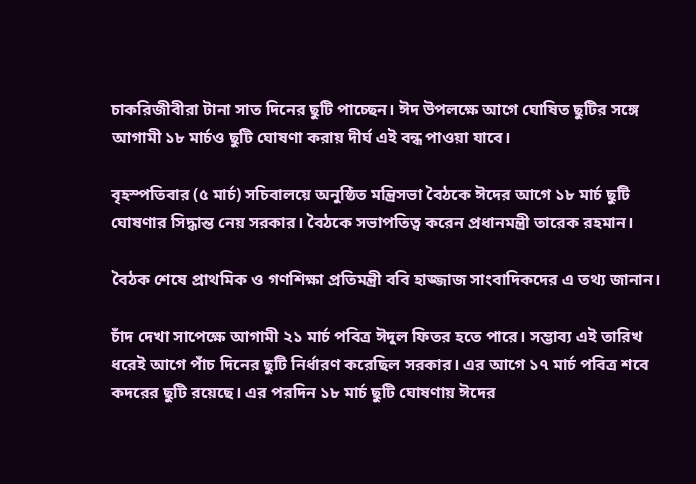চাকরিজীবীরা টানা সাত দিনের ছুটি পাচ্ছেন। ঈদ উপলক্ষে আগে ঘোষিত ছুটির সঙ্গে আগামী ১৮ মার্চও ছুটি ঘোষণা করায় দীর্ঘ এই বন্ধ পাওয়া যাবে।

বৃহস্পতিবার (৫ মার্চ) সচিবালয়ে অনুষ্ঠিত মন্ত্রিসভা বৈঠকে ঈদের আগে ১৮ মার্চ ছুটি ঘোষণার সিদ্ধান্ত নেয় সরকার। বৈঠকে সভাপতিত্ব করেন প্রধানমন্ত্রী তারেক রহমান।

বৈঠক শেষে প্রাথমিক ও গণশিক্ষা প্রতিমন্ত্রী ববি হাজ্জাজ সাংবাদিকদের এ তথ্য জানান।

চাঁদ দেখা সাপেক্ষে আগামী ২১ মার্চ পবিত্র ঈদুল ফিতর হতে পারে। সম্ভাব্য এই তারিখ ধরেই আগে পাঁচ দিনের ছুটি নির্ধারণ করেছিল সরকার। এর আগে ১৭ মার্চ পবিত্র শবে কদরের ছুটি রয়েছে। এর পরদিন ১৮ মার্চ ছুটি ঘোষণায় ঈদের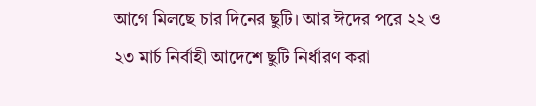আগে মিলছে চার দিনের ছুটি। আর ঈদের পরে ২২ ও ২৩ মার্চ নির্বাহী আদেশে ছুটি নির্ধারণ করা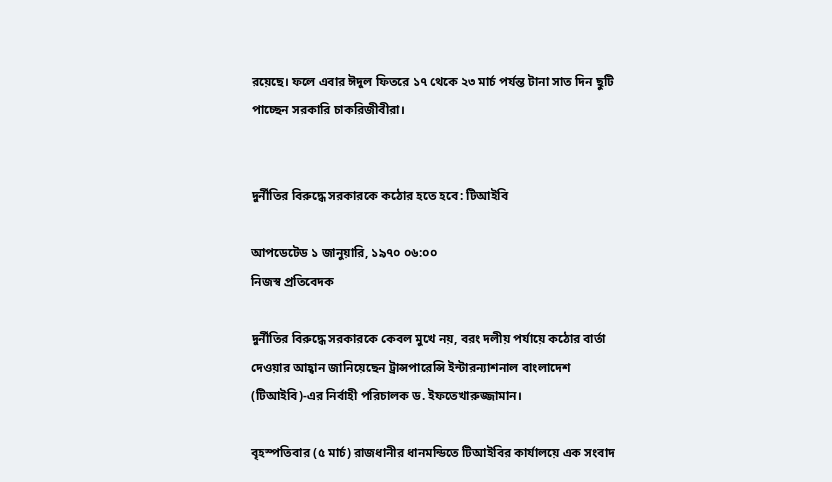রয়েছে। ফলে এবার ঈদুল ফিতরে ১৭ থেকে ২৩ মার্চ পর্যন্ত টানা সাত দিন ছুটি পাচ্ছেন সরকারি চাকরিজীবীরা।


দুর্নীতির বিরুদ্ধে সরকারকে কঠোর হতে হবে: টিআইবি

আপডেটেড ১ জানুয়ারি, ১৯৭০ ০৬:০০
নিজস্ব প্রতিবেদক

দুর্নীতির বিরুদ্ধে সরকারকে কেবল মুখে নয়, বরং দলীয় পর্যায়ে কঠোর বার্তা দেওয়ার আহ্বান জানিয়েছেন ট্রান্সপারেন্সি ইন্টারন্যাশনাল বাংলাদেশ (টিআইবি)-এর নির্বাহী পরিচালক ড. ইফতেখারুজ্জামান।

বৃহস্পতিবার (৫ মার্চ) রাজধানীর ধানমন্ডিতে টিআইবির কার্যালয়ে এক সংবাদ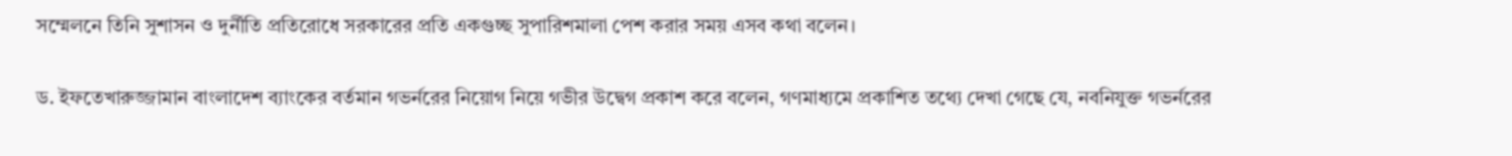সম্মেলনে তিনি সুশাসন ও দুর্নীতি প্রতিরোধে সরকারের প্রতি একগুচ্ছ সুপারিশমালা পেশ করার সময় এসব কথা বলেন।

ড. ইফতেখারুজ্জামান বাংলাদেশ ব্যাংকের বর্তমান গভর্নরের নিয়োগ নিয়ে গভীর উদ্বেগ প্রকাশ করে বলেন, গণমাধ্যমে প্রকাশিত তথ্যে দেখা গেছে যে, নবনিযুক্ত গভর্নরের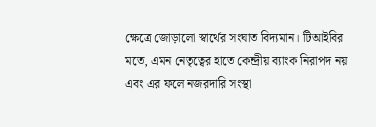ক্ষেত্রে জোড়ালো স্বার্থের সংঘাত বিদ্যমান। টিআইবির মতে, এমন নেতৃত্বের হাতে কেন্দ্রীয় ব্যাংক নিরাপদ নয় এবং এর ফলে নজরদারি সংস্থা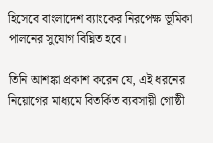হিসেবে বাংলাদেশ ব্যাংকের নিরপেক্ষ ভূমিকা পালনের সুযোগ বিঘ্নিত হবে।

তিনি আশঙ্কা প্রকাশ করেন যে, এই ধরনের নিয়োগের মাধ্যমে বিতর্কিত ব্যবসায়ী গোষ্ঠী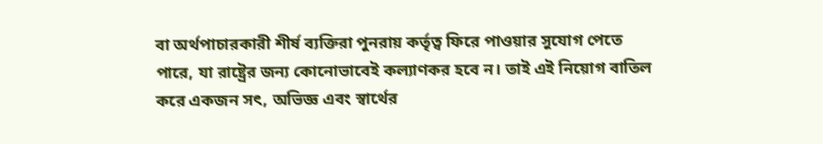বা অর্থপাচারকারী শীর্ষ ব্যক্তিরা পুনরায় কর্তৃত্ব ফিরে পাওয়ার সুযোগ পেতে পারে, যা রাষ্ট্রের জন্য কোনোভাবেই কল্যাণকর হবে ন। তাই এই নিয়োগ বাতিল করে একজন সৎ, অভিজ্ঞ এবং স্বার্থের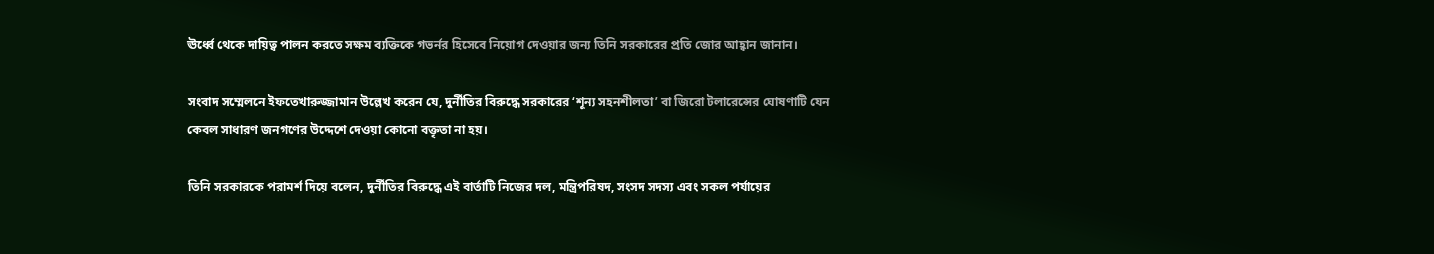ঊর্ধ্বে থেকে দায়িত্ব পালন করতে সক্ষম ব্যক্তিকে গভর্নর হিসেবে নিয়োগ দেওয়ার জন্য তিনি সরকারের প্রতি জোর আহ্বান জানান।

সংবাদ সম্মেলনে ইফতেখারুজ্জামান উল্লেখ করেন যে, দুর্নীতির বিরুদ্ধে সরকারের ‘শূন্য সহনশীলতা’ বা জিরো টলারেন্সের ঘোষণাটি যেন কেবল সাধারণ জনগণের উদ্দেশে দেওয়া কোনো বক্তৃতা না হয়।

তিনি সরকারকে পরামর্শ দিয়ে বলেন, দুর্নীতির বিরুদ্ধে এই বার্তাটি নিজের দল, মন্ত্রিপরিষদ, সংসদ সদস্য এবং সকল পর্যায়ের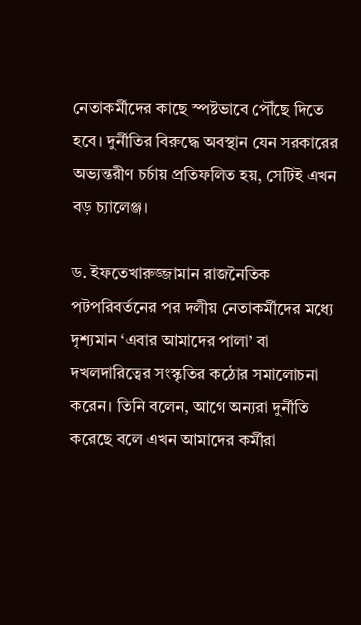নেতাকর্মীদের কাছে স্পষ্টভাবে পৌঁছে দিতে হবে। দুর্নীতির বিরুদ্ধে অবস্থান যেন সরকারের অভ্যন্তরীণ চর্চায় প্রতিফলিত হয়, সেটিই এখন বড় চ্যালেঞ্জ।

ড. ইফতেখারুজ্জামান রাজনৈতিক পটপরিবর্তনের পর দলীয় নেতাকর্মীদের মধ্যে দৃশ্যমান ‘এবার আমাদের পালা’ বা দখলদারিত্বের সংস্কৃতির কঠোর সমালোচনা করেন। তিনি বলেন, আগে অন্যরা দুর্নীতি করেছে বলে এখন আমাদের কর্মীরা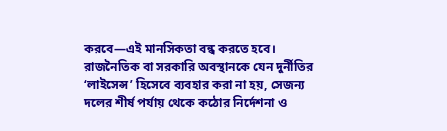করবে—এই মানসিকতা বন্ধ করতে হবে। রাজনৈতিক বা সরকারি অবস্থানকে যেন দুর্নীতির ‘লাইসেন্স’ হিসেবে ব্যবহার করা না হয়, সেজন্য দলের শীর্ষ পর্যায় থেকে কঠোর নির্দেশনা ও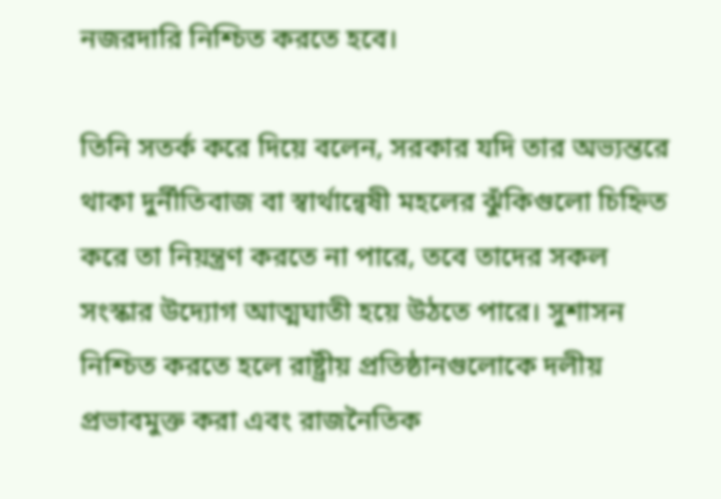নজরদারি নিশ্চিত করতে হবে।

তিনি সতর্ক করে দিয়ে বলেন, সরকার যদি তার অভ্যন্তরে থাকা দুর্নীতিবাজ বা স্বার্থান্বেষী মহলের ঝুঁকিগুলো চিহ্নিত করে তা নিয়ন্ত্রণ করতে না পারে, তবে তাদের সকল সংস্কার উদ্যোগ আত্মঘাতী হয়ে উঠতে পারে। সুশাসন নিশ্চিত করতে হলে রাষ্ট্রীয় প্রতিষ্ঠানগুলোকে দলীয় প্রভাবমুক্ত করা এবং রাজনৈতিক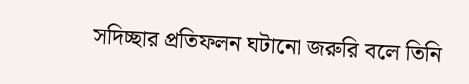সদিচ্ছার প্রতিফলন ঘটানো জরুরি বলে তিনি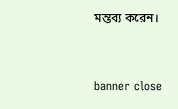মন্তব্য করেন।


banner close